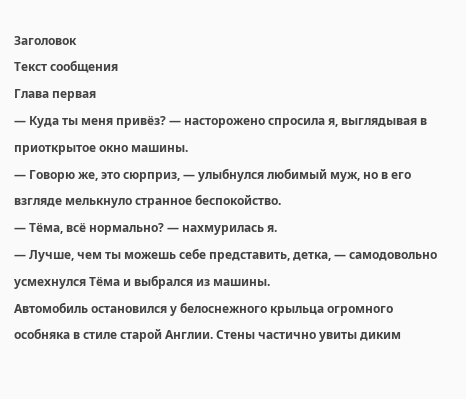Заголовок
Текст сообщения
Глава первая
— Куда ты меня привёз? — насторожено спросила я, выглядывая в приоткрытое окно машины.
— Говорю же, это сюрприз, — улыбнулся любимый муж, но в его взгляде мелькнуло странное беспокойство.
— Тёма, всё нормально? — нахмурилась я.
— Лучше, чем ты можешь себе представить, детка, — самодовольно усмехнулся Тёма и выбрался из машины.
Автомобиль остановился у белоснежного крыльца огромного особняка в стиле старой Англии. Стены частично увиты диким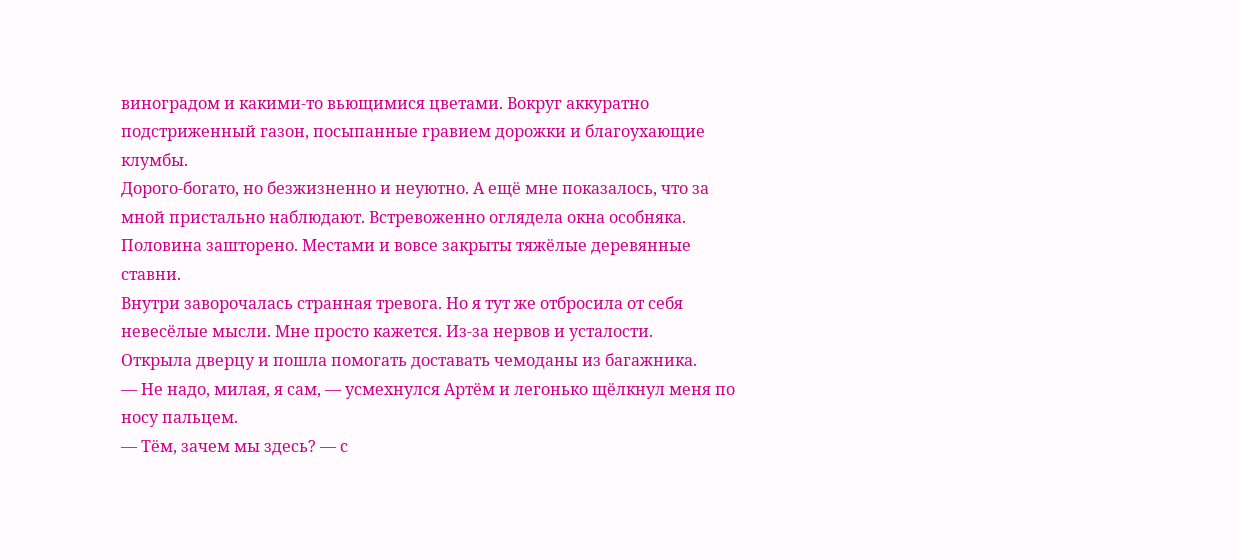виноградом и какими-то вьющимися цветами. Вокруг аккуратно подстриженный газон, посыпанные гравием дорожки и благоухающие клумбы.
Дорого-богато, но безжизненно и неуютно. А ещё мне показалось, что за мной пристально наблюдают. Встревоженно оглядела окна особняка. Половина зашторено. Местами и вовсе закрыты тяжёлые деревянные ставни.
Внутри заворочалась странная тревога. Но я тут же отбросила от себя невесёлые мысли. Мне просто кажется. Из-за нервов и усталости.
Открыла дверцу и пошла помогать доставать чемоданы из багажника.
— Не надо, милая, я сам, — усмехнулся Артём и легонько щёлкнул меня по носу пальцем.
— Тём, зачем мы здесь? — с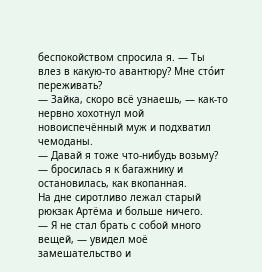беспокойством спросила я. — Ты влез в какую-то авантюру? Мне сто́ит переживать?
— Зайка, скоро всё узнаешь, — как-то нервно хохотнул мой новоиспечённый муж и подхватил чемоданы.
— Давай я тоже что-нибудь возьму? — бросилась я к багажнику и остановилась, как вкопанная.
На дне сиротливо лежал старый рюкзак Артёма и больше ничего.
— Я не стал брать с собой много вещей, — увидел моё замешательство и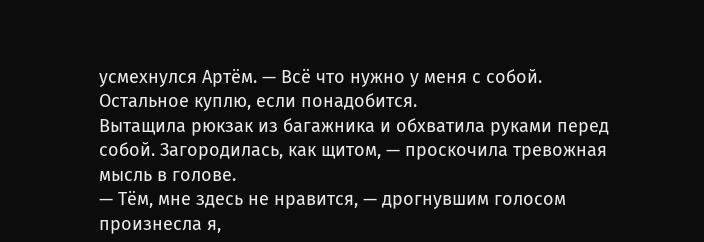усмехнулся Артём. — Всё что нужно у меня с собой. Остальное куплю, если понадобится.
Вытащила рюкзак из багажника и обхватила руками перед собой. Загородилась, как щитом, — проскочила тревожная мысль в голове.
— Тём, мне здесь не нравится, — дрогнувшим голосом произнесла я,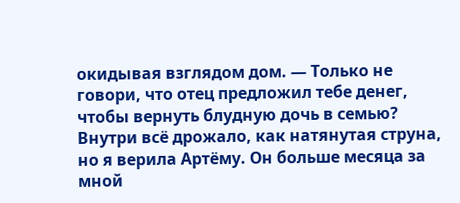окидывая взглядом дом. — Только не говори, что отец предложил тебе денег, чтобы вернуть блудную дочь в семью?
Внутри всё дрожало, как натянутая струна, но я верила Артёму. Он больше месяца за мной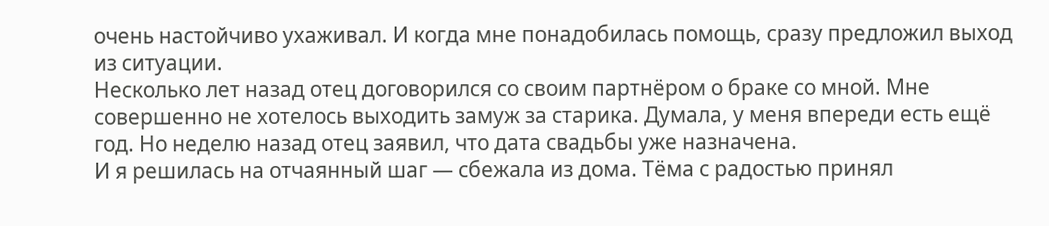очень настойчиво ухаживал. И когда мне понадобилась помощь, сразу предложил выход из ситуации.
Несколько лет назад отец договорился со своим партнёром о браке со мной. Мне совершенно не хотелось выходить замуж за старика. Думала, у меня впереди есть ещё год. Но неделю назад отец заявил, что дата свадьбы уже назначена.
И я решилась на отчаянный шаг — сбежала из дома. Тёма с радостью принял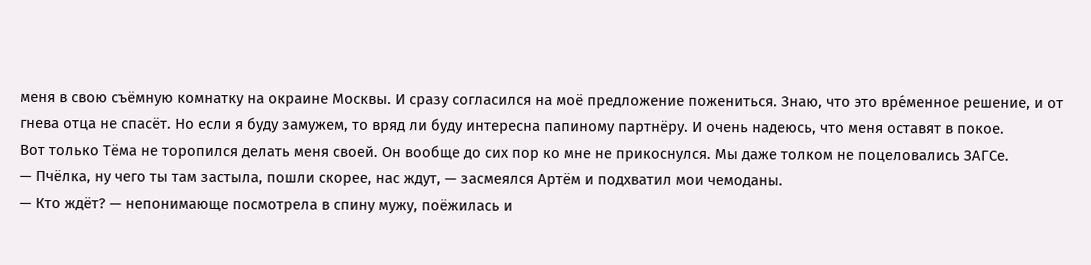меня в свою съёмную комнатку на окраине Москвы. И сразу согласился на моё предложение пожениться. Знаю, что это вре́менное решение, и от гнева отца не спасёт. Но если я буду замужем, то вряд ли буду интересна папиному партнёру. И очень надеюсь, что меня оставят в покое.
Вот только Тёма не торопился делать меня своей. Он вообще до сих пор ко мне не прикоснулся. Мы даже толком не поцеловались ЗАГСе.
— Пчёлка, ну чего ты там застыла, пошли скорее, нас ждут, — засмеялся Артём и подхватил мои чемоданы.
— Кто ждёт? — непонимающе посмотрела в спину мужу, поёжилась и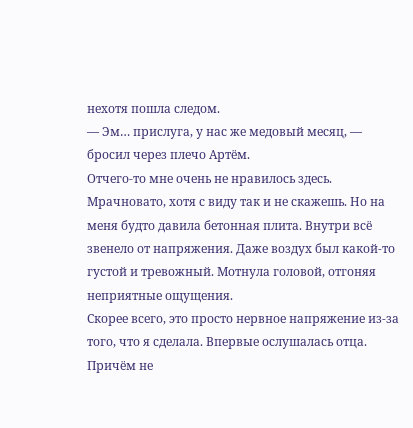нехотя пошла следом.
— Эм… прислуга, у нас же медовый месяц, — бросил через плечо Артём.
Отчего-то мне очень не нравилось здесь. Мрачновато, хотя с виду так и не скажешь. Но на меня будто давила бетонная плита. Внутри всё звенело от напряжения. Даже воздух был какой-то густой и тревожный. Мотнула головой, отгоняя неприятные ощущения.
Скорее всего, это просто нервное напряжение из-за того, что я сделала. Впервые ослушалась отца. Причём не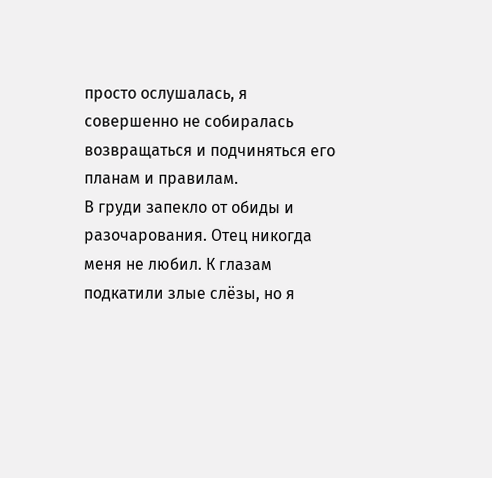просто ослушалась, я совершенно не собиралась возвращаться и подчиняться его планам и правилам.
В груди запекло от обиды и разочарования. Отец никогда меня не любил. К глазам подкатили злые слёзы, но я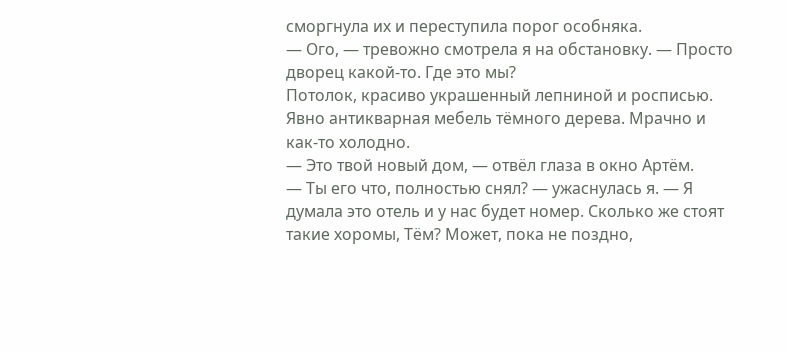сморгнула их и переступила порог особняка.
— Ого, — тревожно смотрела я на обстановку. — Просто дворец какой-то. Где это мы?
Потолок, красиво украшенный лепниной и росписью. Явно антикварная мебель тёмного дерева. Мрачно и как-то холодно.
— Это твой новый дом, — отвёл глаза в окно Артём.
— Ты его что, полностью снял? — ужаснулась я. — Я думала это отель и у нас будет номер. Сколько же стоят такие хоромы, Тём? Может, пока не поздно,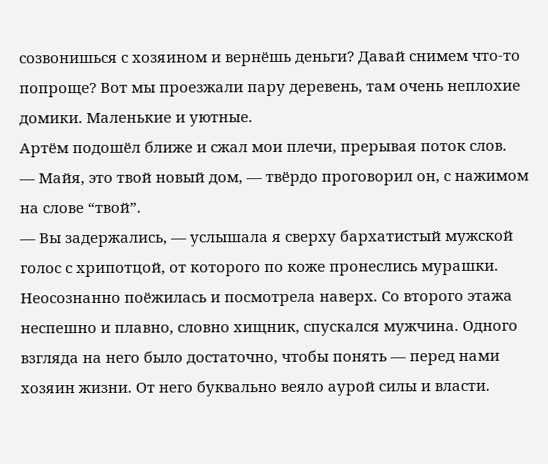созвонишься с хозяином и вернёшь деньги? Давай снимем что-то попроще? Вот мы проезжали пару деревень, там очень неплохие домики. Маленькие и уютные.
Артём подошёл ближе и сжал мои плечи, прерывая поток слов.
— Майя, это твой новый дом, — твёрдо проговорил он, с нажимом на слове “твой”.
— Вы задержались, — услышала я сверху бархатистый мужской голос с хрипотцой, от которого по коже пронеслись мурашки.
Неосознанно поёжилась и посмотрела наверх. Со второго этажа неспешно и плавно, словно хищник, спускался мужчина. Одного взгляда на него было достаточно, чтобы понять — перед нами хозяин жизни. От него буквально веяло аурой силы и власти.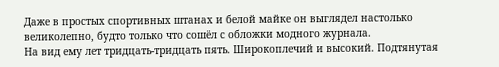Даже в простых спортивных штанах и белой майке он выглядел настолько великолепно, будто только что сошёл с обложки модного журнала.
На вид ему лет тридцать-тридцать пять. Широкоплечий и высокий. Подтянутая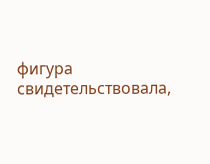фигура свидетельствовала,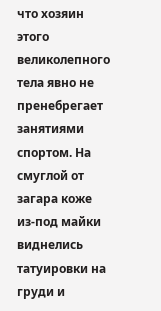что хозяин этого великолепного тела явно не пренебрегает занятиями спортом. На смуглой от загара коже из-под майки виднелись татуировки на груди и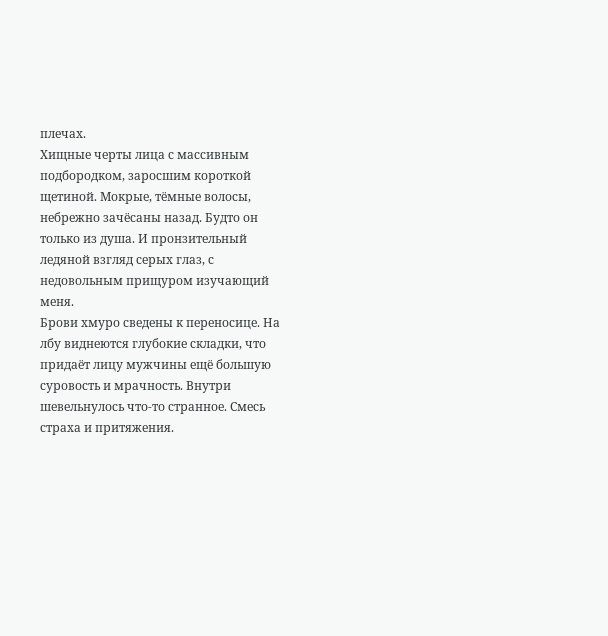плечах.
Хищные черты лица с массивным подбородком, заросшим короткой щетиной. Мокрые, тёмные волосы, небрежно зачёсаны назад. Будто он только из душа. И пронзительный ледяной взгляд серых глаз, с недовольным прищуром изучающий меня.
Брови хмуро сведены к переносице. На лбу виднеются глубокие складки, что придаёт лицу мужчины ещё большую суровость и мрачность. Внутри шевельнулось что-то странное. Смесь страха и притяжения.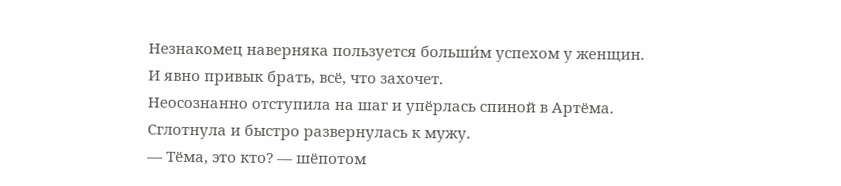Незнакомец наверняка пользуется больши́м успехом у женщин. И явно привык брать, всё, что захочет.
Неосознанно отступила на шаг и упёрлась спиной в Артёма. Сглотнула и быстро развернулась к мужу.
— Тёма, это кто? — шёпотом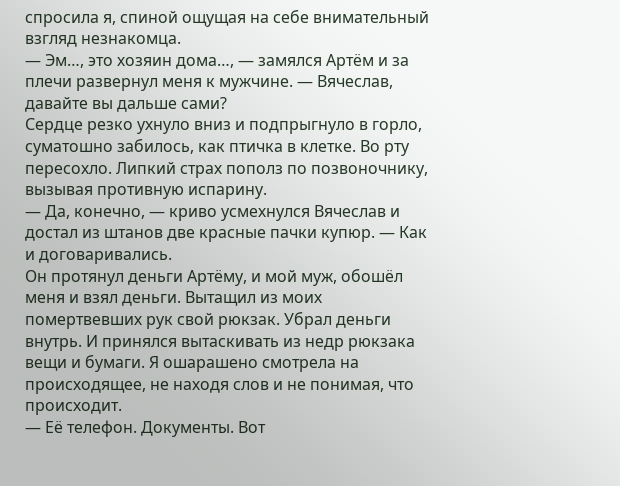спросила я, спиной ощущая на себе внимательный взгляд незнакомца.
— Эм…, это хозяин дома…, — замялся Артём и за плечи развернул меня к мужчине. — Вячеслав, давайте вы дальше сами?
Сердце резко ухнуло вниз и подпрыгнуло в горло, суматошно забилось, как птичка в клетке. Во рту пересохло. Липкий страх пополз по позвоночнику, вызывая противную испарину.
— Да, конечно, — криво усмехнулся Вячеслав и достал из штанов две красные пачки купюр. — Как и договаривались.
Он протянул деньги Артёму, и мой муж, обошёл меня и взял деньги. Вытащил из моих помертвевших рук свой рюкзак. Убрал деньги внутрь. И принялся вытаскивать из недр рюкзака вещи и бумаги. Я ошарашено смотрела на происходящее, не находя слов и не понимая, что происходит.
— Её телефон. Документы. Вот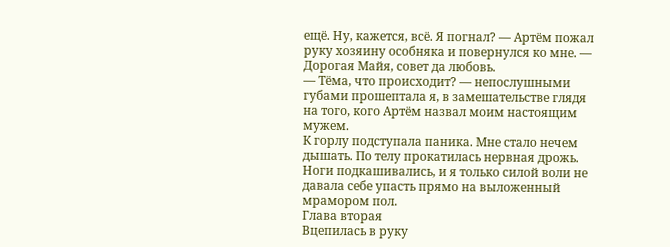ещё. Ну, кажется, всё. Я погнал? — Артём пожал руку хозяину особняка и повернулся ко мне. — Дорогая Майя, совет да любовь.
— Тёма, что происходит? — непослушными губами прошептала я, в замешательстве глядя на того, кого Артём назвал моим настоящим мужем.
К горлу подступала паника. Мне стало нечем дышать. По телу прокатилась нервная дрожь. Ноги подкашивались, и я только силой воли не давала себе упасть прямо на выложенный мрамором пол.
Глава вторая
Вцепилась в руку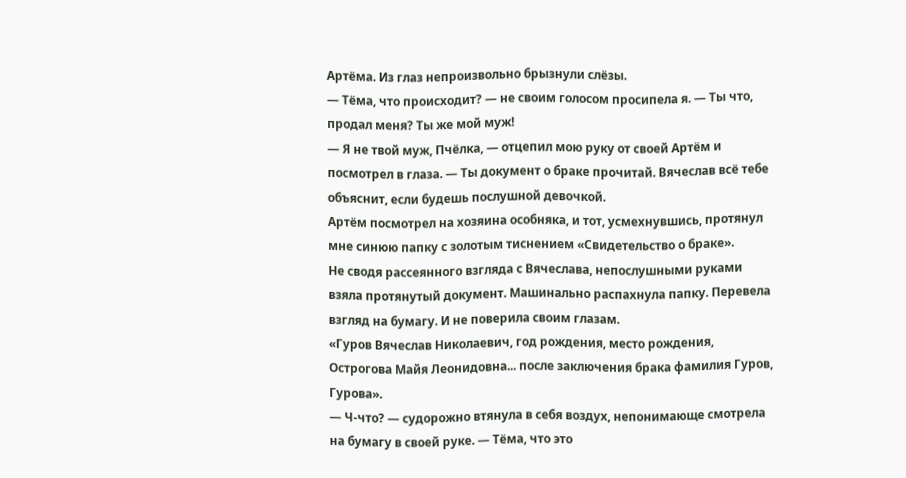Артёма. Из глаз непроизвольно брызнули слёзы.
— Тёма, что происходит? — не своим голосом просипела я. — Ты что, продал меня? Ты же мой муж!
— Я не твой муж, Пчёлка, — отцепил мою руку от своей Артём и посмотрел в глаза. — Ты документ о браке прочитай. Вячеслав всё тебе объяснит, если будешь послушной девочкой.
Артём посмотрел на хозяина особняка, и тот, усмехнувшись, протянул мне синюю папку с золотым тиснением «Свидетельство о браке».
Не сводя рассеянного взгляда с Вячеслава, непослушными руками взяла протянутый документ. Машинально распахнула папку. Перевела взгляд на бумагу. И не поверила своим глазам.
«Гуров Вячеслав Николаевич, год рождения, место рождения,
Острогова Майя Леонидовна... после заключения брака фамилия Гуров, Гурова».
— Ч-что? — судорожно втянула в себя воздух, непонимающе смотрела на бумагу в своей руке. — Тёма, что это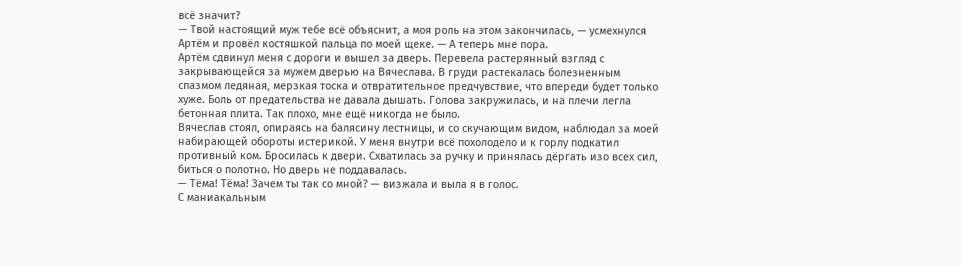всё значит?
— Твой настоящий муж тебе всё объяснит, а моя роль на этом закончилась, — усмехнулся Артём и провёл костяшкой пальца по моей щеке. — А теперь мне пора.
Артём сдвинул меня с дороги и вышел за дверь. Перевела растерянный взгляд с закрывающейся за мужем дверью на Вячеслава. В груди растекалась болезненным спазмом ледяная, мерзкая тоска и отвратительное предчувствие, что впереди будет только хуже. Боль от предательства не давала дышать. Голова закружилась, и на плечи легла бетонная плита. Так плохо, мне ещё никогда не было.
Вячеслав стоял, опираясь на балясину лестницы, и со скучающим видом, наблюдал за моей набирающей обороты истерикой. У меня внутри всё похолодело и к горлу подкатил противный ком. Бросилась к двери. Схватилась за ручку и принялась дёргать изо всех сил, биться о полотно. Но дверь не поддавалась.
— Тёма! Тёма! Зачем ты так со мной? — визжала и выла я в голос.
С маниакальным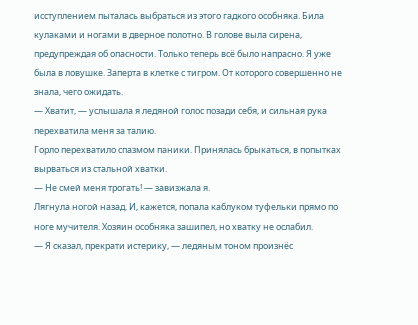исступлением пыталась выбраться из этого гадкого особняка. Била кулаками и ногами в дверное полотно. В голове выла сирена, предупреждая об опасности. Только теперь всё было напрасно. Я уже была в ловушке. Заперта в клетке с тигром. От которого совершенно не знала, чего ожидать.
— Хватит, — услышала я ледяной голос позади себя, и сильная рука перехватила меня за талию.
Горло перехватило спазмом паники. Принялась брыкаться, в попытках вырваться из стальной хватки.
— Не смей меня трогать! — завизжала я.
Лягнула ногой назад. И, кажется, попала каблуком туфельки прямо по ноге мучителя. Хозяин особняка зашипел, но хватку не ослабил.
— Я сказал, прекрати истерику, — ледяным тоном произнёс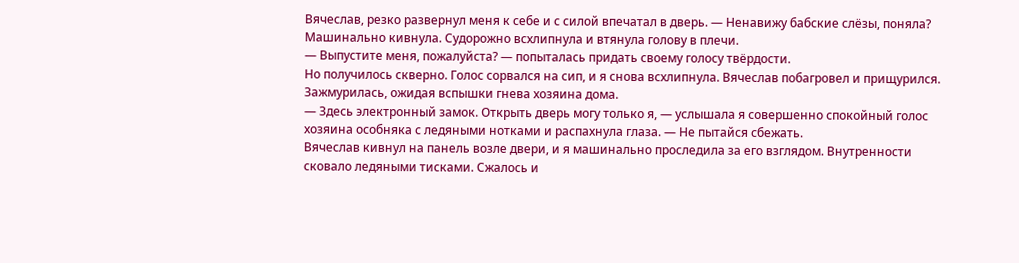Вячеслав, резко развернул меня к себе и с силой впечатал в дверь. — Ненавижу бабские слёзы, поняла?
Машинально кивнула. Судорожно всхлипнула и втянула голову в плечи.
— Выпустите меня, пожалуйста? — попыталась придать своему голосу твёрдости.
Но получилось скверно. Голос сорвался на сип, и я снова всхлипнула. Вячеслав побагровел и прищурился. Зажмурилась, ожидая вспышки гнева хозяина дома.
— Здесь электронный замок. Открыть дверь могу только я, — услышала я совершенно спокойный голос хозяина особняка с ледяными нотками и распахнула глаза. — Не пытайся сбежать.
Вячеслав кивнул на панель возле двери, и я машинально проследила за его взглядом. Внутренности сковало ледяными тисками. Сжалось и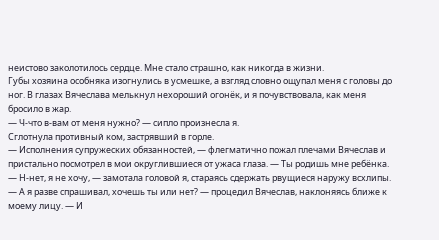неистово заколотилось сердце. Мне стало страшно, как никогда в жизни.
Губы хозяина особняка изогнулись в усмешке, а взгляд словно ощупал меня с головы до ног. В глазах Вячеслава мелькнул нехороший огонёк, и я почувствовала, как меня бросило в жар.
— Ч-что в-вам от меня нужно? — сипло произнесла я.
Сглотнула противный ком, застрявший в горле.
— Исполнения супружеских обязанностей, — флегматично пожал плечами Вячеслав и пристально посмотрел в мои округлившиеся от ужаса глаза. — Ты родишь мне ребёнка.
— Н-нет, я не хочу, — замотала головой я, стараясь сдержать рвущиеся наружу всхлипы.
— А я разве спрашивал, хочешь ты или нет? — процедил Вячеслав, наклоняясь ближе к моему лицу. — И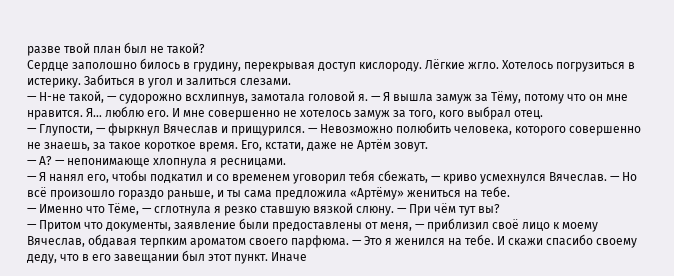разве твой план был не такой?
Сердце заполошно билось в грудину, перекрывая доступ кислороду. Лёгкие жгло. Хотелось погрузиться в истерику. Забиться в угол и залиться слезами.
— Н-не такой, — судорожно всхлипнув, замотала головой я. — Я вышла замуж за Тёму, потому что он мне нравится. Я… люблю его. И мне совершенно не хотелось замуж за того, кого выбрал отец.
— Глупости, — фыркнул Вячеслав и прищурился. — Невозможно полюбить человека, которого совершенно не знаешь, за такое короткое время. Его, кстати, даже не Артём зовут.
— А? — непонимающе хлопнула я ресницами.
— Я нанял его, чтобы подкатил и со временем уговорил тебя сбежать, — криво усмехнулся Вячеслав. — Но всё произошло гораздо раньше, и ты сама предложила «Артёму» жениться на тебе.
— Именно что Тёме, — сглотнула я резко ставшую вязкой слюну. — При чём тут вы?
— Притом что документы, заявление были предоставлены от меня, — приблизил своё лицо к моему Вячеслав, обдавая терпким ароматом своего парфюма. — Это я женился на тебе. И скажи спасибо своему деду, что в его завещании был этот пункт. Иначе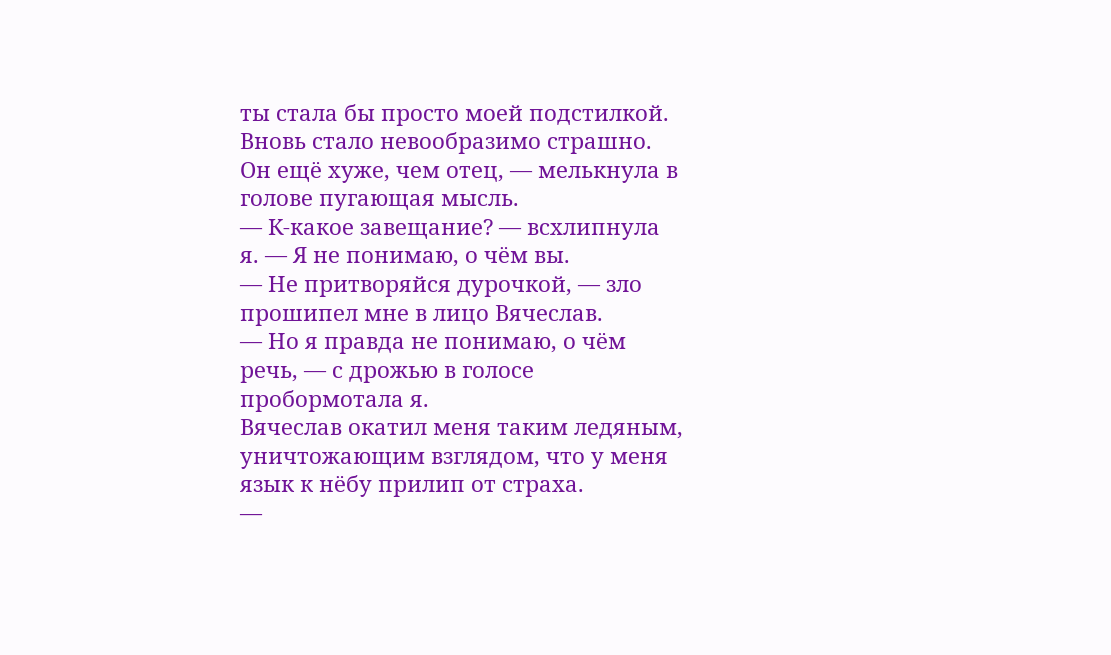ты стала бы просто моей подстилкой.
Вновь стало невообразимо страшно. Он ещё хуже, чем отец, — мелькнула в голове пугающая мысль.
— К-какое завещание? — всхлипнула я. — Я не понимаю, о чём вы.
— Не притворяйся дурочкой, — зло прошипел мне в лицо Вячеслав.
— Но я правда не понимаю, о чём речь, — с дрожью в голосе пробормотала я.
Вячеслав окатил меня таким ледяным, уничтожающим взглядом, что у меня язык к нёбу прилип от страха.
—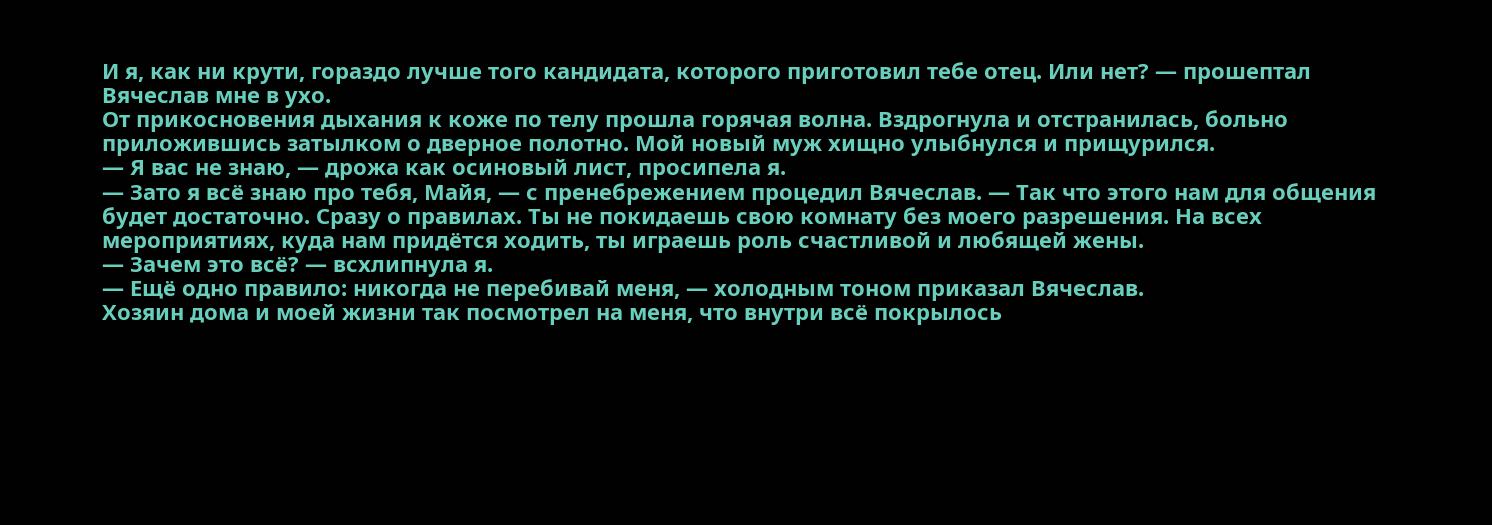И я, как ни крути, гораздо лучше того кандидата, которого приготовил тебе отец. Или нет? — прошептал Вячеслав мне в ухо.
От прикосновения дыхания к коже по телу прошла горячая волна. Вздрогнула и отстранилась, больно приложившись затылком о дверное полотно. Мой новый муж хищно улыбнулся и прищурился.
— Я вас не знаю, — дрожа как осиновый лист, просипела я.
— Зато я всё знаю про тебя, Майя, — с пренебрежением процедил Вячеслав. — Так что этого нам для общения будет достаточно. Сразу о правилах. Ты не покидаешь свою комнату без моего разрешения. На всех мероприятиях, куда нам придётся ходить, ты играешь роль счастливой и любящей жены.
— Зачем это всё? — всхлипнула я.
— Ещё одно правило: никогда не перебивай меня, — холодным тоном приказал Вячеслав.
Хозяин дома и моей жизни так посмотрел на меня, что внутри всё покрылось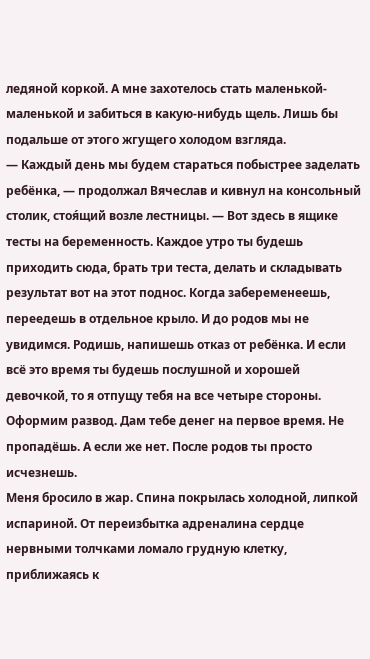ледяной коркой. А мне захотелось стать маленькой-маленькой и забиться в какую-нибудь щель. Лишь бы подальше от этого жгущего холодом взгляда.
— Каждый день мы будем стараться побыстрее заделать ребёнка, — продолжал Вячеслав и кивнул на консольный столик, стоя́щий возле лестницы. — Вот здесь в ящике тесты на беременность. Каждое утро ты будешь приходить сюда, брать три теста, делать и складывать результат вот на этот поднос. Когда забеременеешь, переедешь в отдельное крыло. И до родов мы не увидимся. Родишь, напишешь отказ от ребёнка. И если всё это время ты будешь послушной и хорошей девочкой, то я отпущу тебя на все четыре стороны. Оформим развод. Дам тебе денег на первое время. Не пропадёшь. А если же нет. После родов ты просто исчезнешь.
Меня бросило в жар. Спина покрылась холодной, липкой испариной. От переизбытка адреналина сердце нервными толчками ломало грудную клетку, приближаясь к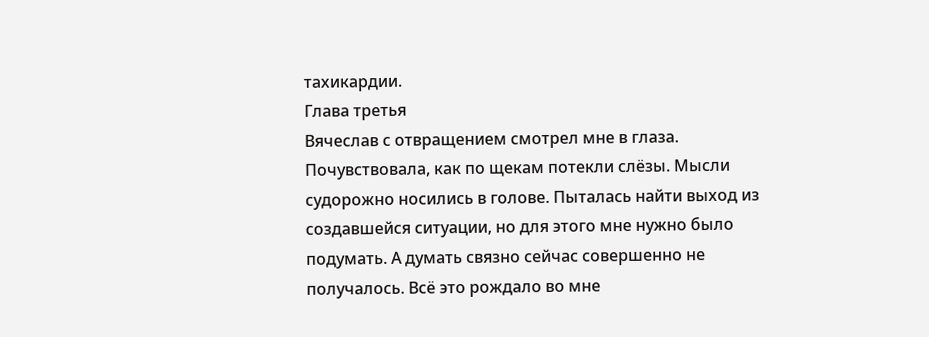тахикардии.
Глава третья
Вячеслав с отвращением смотрел мне в глаза. Почувствовала, как по щекам потекли слёзы. Мысли судорожно носились в голове. Пыталась найти выход из создавшейся ситуации, но для этого мне нужно было подумать. А думать связно сейчас совершенно не получалось. Всё это рождало во мне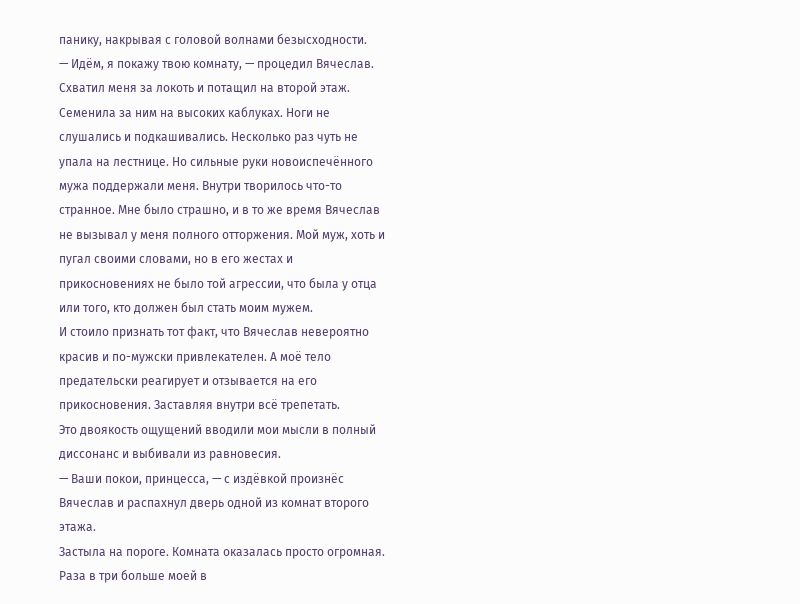панику, накрывая с головой волнами безысходности.
— Идём, я покажу твою комнату, — процедил Вячеслав.
Схватил меня за локоть и потащил на второй этаж. Семенила за ним на высоких каблуках. Ноги не слушались и подкашивались. Несколько раз чуть не упала на лестнице. Но сильные руки новоиспечённого мужа поддержали меня. Внутри творилось что-то странное. Мне было страшно, и в то же время Вячеслав не вызывал у меня полного отторжения. Мой муж, хоть и пугал своими словами, но в его жестах и прикосновениях не было той агрессии, что была у отца или того, кто должен был стать моим мужем.
И стоило признать тот факт, что Вячеслав невероятно красив и по-мужски привлекателен. А моё тело предательски реагирует и отзывается на его прикосновения. Заставляя внутри всё трепетать.
Это двоякость ощущений вводили мои мысли в полный диссонанс и выбивали из равновесия.
— Ваши покои, принцесса, — с издёвкой произнёс Вячеслав и распахнул дверь одной из комнат второго этажа.
Застыла на пороге. Комната оказалась просто огромная. Раза в три больше моей в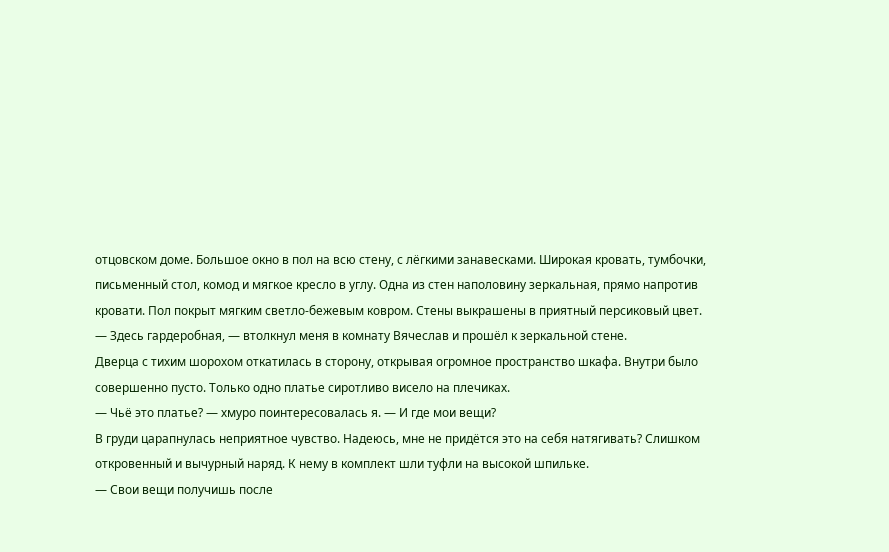отцовском доме. Большое окно в пол на всю стену, с лёгкими занавесками. Широкая кровать, тумбочки, письменный стол, комод и мягкое кресло в углу. Одна из стен наполовину зеркальная, прямо напротив кровати. Пол покрыт мягким светло-бежевым ковром. Стены выкрашены в приятный персиковый цвет.
— Здесь гардеробная, — втолкнул меня в комнату Вячеслав и прошёл к зеркальной стене.
Дверца с тихим шорохом откатилась в сторону, открывая огромное пространство шкафа. Внутри было совершенно пусто. Только одно платье сиротливо висело на плечиках.
— Чьё это платье? — хмуро поинтересовалась я. — И где мои вещи?
В груди царапнулась неприятное чувство. Надеюсь, мне не придётся это на себя натягивать? Слишком откровенный и вычурный наряд. К нему в комплект шли туфли на высокой шпильке.
— Свои вещи получишь после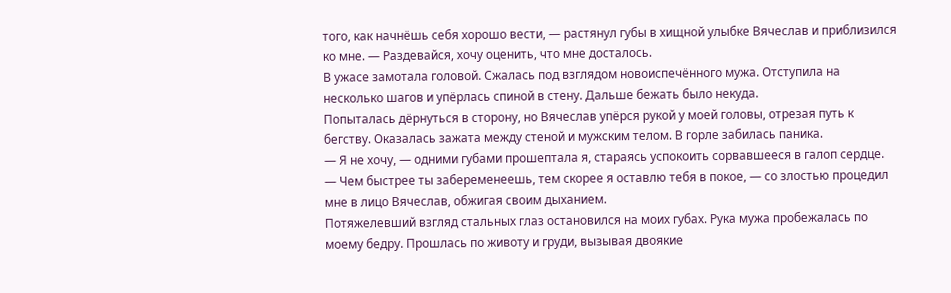того, как начнёшь себя хорошо вести, — растянул губы в хищной улыбке Вячеслав и приблизился ко мне. — Раздевайся, хочу оценить, что мне досталось.
В ужасе замотала головой. Сжалась под взглядом новоиспечённого мужа. Отступила на несколько шагов и упёрлась спиной в стену. Дальше бежать было некуда.
Попыталась дёрнуться в сторону, но Вячеслав упёрся рукой у моей головы, отрезая путь к бегству. Оказалась зажата между стеной и мужским телом. В горле забилась паника.
— Я не хочу, — одними губами прошептала я, стараясь успокоить сорвавшееся в галоп сердце.
— Чем быстрее ты забеременеешь, тем скорее я оставлю тебя в покое, — со злостью процедил мне в лицо Вячеслав, обжигая своим дыханием.
Потяжелевший взгляд стальных глаз остановился на моих губах. Рука мужа пробежалась по моему бедру. Прошлась по животу и груди, вызывая двоякие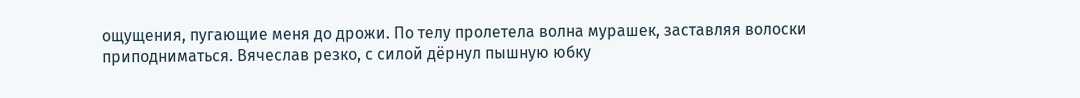ощущения, пугающие меня до дрожи. По телу пролетела волна мурашек, заставляя волоски приподниматься. Вячеслав резко, с силой дёрнул пышную юбку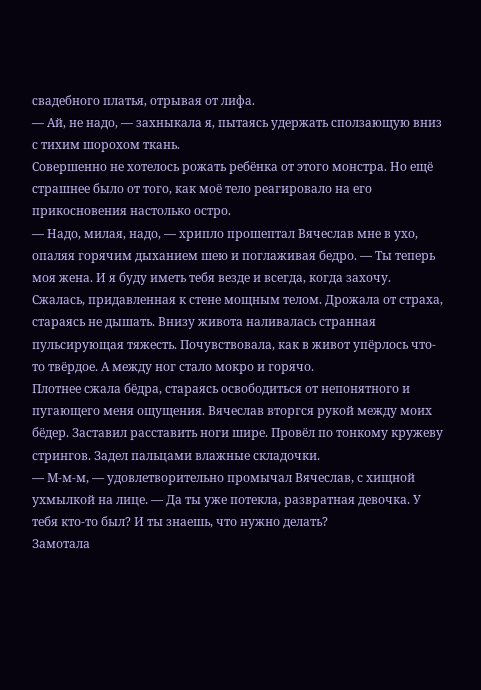свадебного платья, отрывая от лифа.
— Ай, не надо, — захныкала я, пытаясь удержать сползающую вниз с тихим шорохом ткань.
Совершенно не хотелось рожать ребёнка от этого монстра. Но ещё страшнее было от того, как моё тело реагировало на его прикосновения настолько остро.
— Надо, милая, надо, — хрипло прошептал Вячеслав мне в ухо, опаляя горячим дыханием шею и поглаживая бедро. — Ты теперь моя жена. И я буду иметь тебя везде и всегда, когда захочу.
Сжалась, придавленная к стене мощным телом. Дрожала от страха, стараясь не дышать. Внизу живота наливалась странная пульсирующая тяжесть. Почувствовала, как в живот упёрлось что-то твёрдое. А между ног стало мокро и горячо.
Плотнее сжала бёдра, стараясь освободиться от непонятного и пугающего меня ощущения. Вячеслав вторгся рукой между моих бёдер. Заставил расставить ноги шире. Провёл по тонкому кружеву стрингов. Задел пальцами влажные складочки.
— М-м-м, — удовлетворительно промычал Вячеслав, с хищной ухмылкой на лице. — Да ты уже потекла, развратная девочка. У тебя кто-то был? И ты знаешь, что нужно делать?
Замотала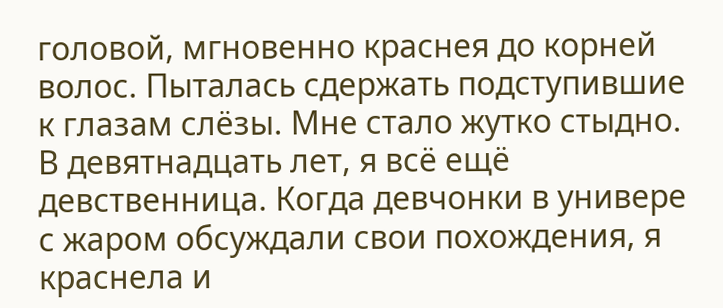головой, мгновенно краснея до корней волос. Пыталась сдержать подступившие к глазам слёзы. Мне стало жутко стыдно. В девятнадцать лет, я всё ещё девственница. Когда девчонки в универе с жаром обсуждали свои похождения, я краснела и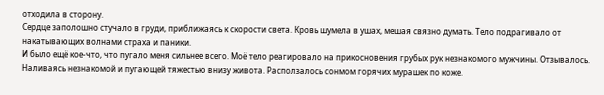отходила в сторону.
Сердце заполошно стучало в груди, приближаясь к скорости света. Кровь шумела в ушах, мешая связно думать. Тело подрагивало от накатывающих волнами страха и паники.
И было ещё кое-что, что пугало меня сильнее всего. Моё тело реагировало на прикосновения грубых рук незнакомого мужчины. Отзывалось. Наливаясь незнакомой и пугающей тяжестью внизу живота. Расползалось сонмом горячих мурашек по коже.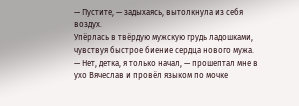— Пустите, — задыхаясь, вытолкнула из себя воздух.
Упёрлась в твёрдую мужскую грудь ладошками, чувствуя быстрое биение сердца нового мужа.
— Нет, детка, я только начал, — прошептал мне в ухо Вячеслав и провёл языком по мочке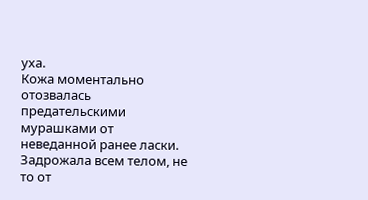уха.
Кожа моментально отозвалась предательскими мурашками от неведанной ранее ласки. Задрожала всем телом, не то от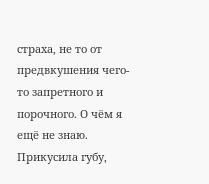страха, не то от предвкушения чего-то запретного и порочного. О чём я ещё не знаю. Прикусила губу,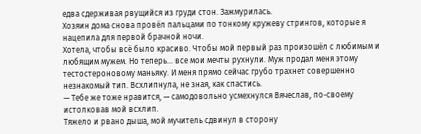едва сдерживая рвущийся из груди стон. Зажмурилась.
Хозяин дома снова провёл пальцами по тонкому кружеву стрингов, которые я нацепила для первой брачной ночи.
Хотела, чтобы всё было красиво. Чтобы мой первый раз произошёл с любимым и любящим мужем. Но теперь... все мои мечты рухнули. Муж продал меня этому тестостероновому маньяку. И меня прямо сейчас грубо трахнет совершенно незнакомый тип. Всхлипнула, не зная, как спастись.
— Тебе же тоже нравится, — самодовольно усмехнулся Вячеслав, по-своему истолковав мой всхлип.
Тяжело и рвано дыша, мой мучитель сдвинул в сторону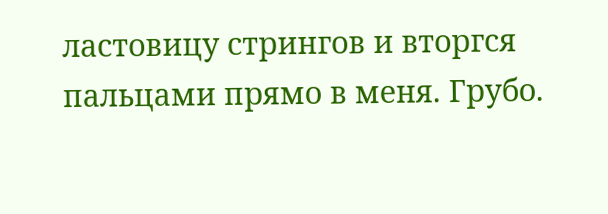ластовицу стрингов и вторгся пальцами прямо в меня. Грубо.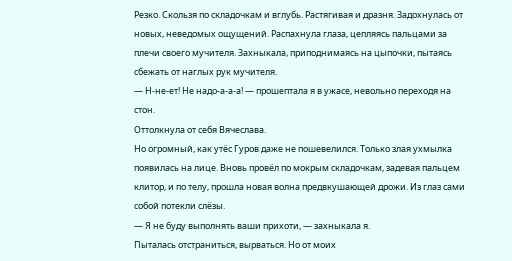Резко. Скользя по складочкам и вглубь. Растягивая и дразня. Задохнулась от новых, неведомых ощущений. Распахнула глаза, цепляясь пальцами за плечи своего мучителя. Захныкала, приподнимаясь на цыпочки, пытаясь сбежать от наглых рук мучителя.
— Н-не-ет! Не надо-а-а-а! — прошептала я в ужасе, невольно переходя на стон.
Оттолкнула от себя Вячеслава.
Но огромный, как утёс Гуров даже не пошевелился. Только злая ухмылка появилась на лице. Вновь провёл по мокрым складочкам, задевая пальцем клитор, и по телу, прошла новая волна предвкушающей дрожи. Из глаз сами собой потекли слёзы.
— Я не буду выполнять ваши прихоти, — захныкала я.
Пыталась отстраниться, вырваться. Но от моих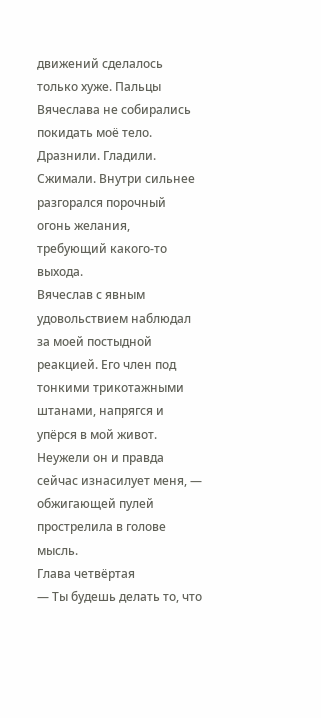движений сделалось только хуже. Пальцы Вячеслава не собирались покидать моё тело. Дразнили. Гладили. Сжимали. Внутри сильнее разгорался порочный огонь желания, требующий какого-то выхода.
Вячеслав с явным удовольствием наблюдал за моей постыдной реакцией. Его член под тонкими трикотажными штанами, напрягся и упёрся в мой живот. Неужели он и правда сейчас изнасилует меня, — обжигающей пулей прострелила в голове мысль.
Глава четвёртая
— Ты будешь делать то, что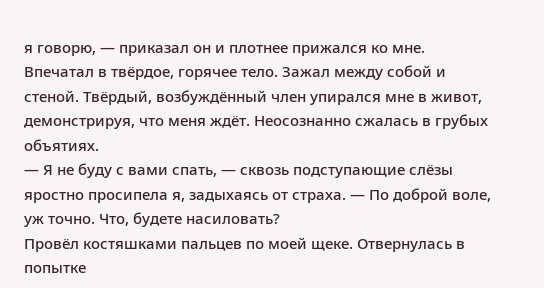я говорю, — приказал он и плотнее прижался ко мне.
Впечатал в твёрдое, горячее тело. Зажал между собой и стеной. Твёрдый, возбуждённый член упирался мне в живот, демонстрируя, что меня ждёт. Неосознанно сжалась в грубых объятиях.
— Я не буду с вами спать, — сквозь подступающие слёзы яростно просипела я, задыхаясь от страха. — По доброй воле, уж точно. Что, будете насиловать?
Провёл костяшками пальцев по моей щеке. Отвернулась в попытке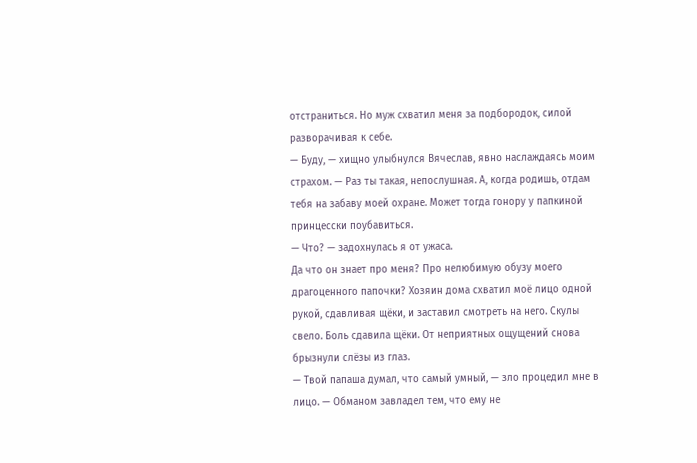отстраниться. Но муж схватил меня за подбородок, силой разворачивая к себе.
— Буду, — хищно улыбнулся Вячеслав, явно наслаждаясь моим страхом. — Раз ты такая, непослушная. А, когда родишь, отдам тебя на забаву моей охране. Может тогда гонору у папкиной принцесски поубавиться.
— Что? — задохнулась я от ужаса.
Да что он знает про меня? Про нелюбимую обузу моего драгоценного папочки? Хозяин дома схватил моё лицо одной рукой, сдавливая щёки, и заставил смотреть на него. Скулы свело. Боль сдавила щёки. От неприятных ощущений снова брызнули слёзы из глаз.
— Твой папаша думал, что самый умный, — зло процедил мне в лицо. — Обманом завладел тем, что ему не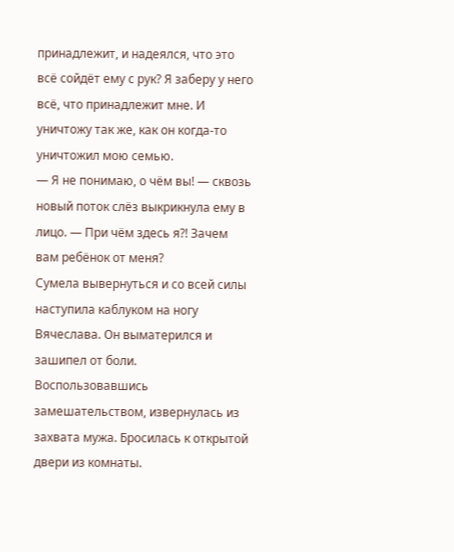принадлежит, и надеялся, что это всё сойдёт ему с рук? Я заберу у него всё, что принадлежит мне. И уничтожу так же, как он когда-то уничтожил мою семью.
— Я не понимаю, о чём вы! — сквозь новый поток слёз выкрикнула ему в лицо. — При чём здесь я?! Зачем вам ребёнок от меня?
Сумела вывернуться и со всей силы наступила каблуком на ногу Вячеслава. Он выматерился и зашипел от боли. Воспользовавшись замешательством, извернулась из захвата мужа. Бросилась к открытой двери из комнаты.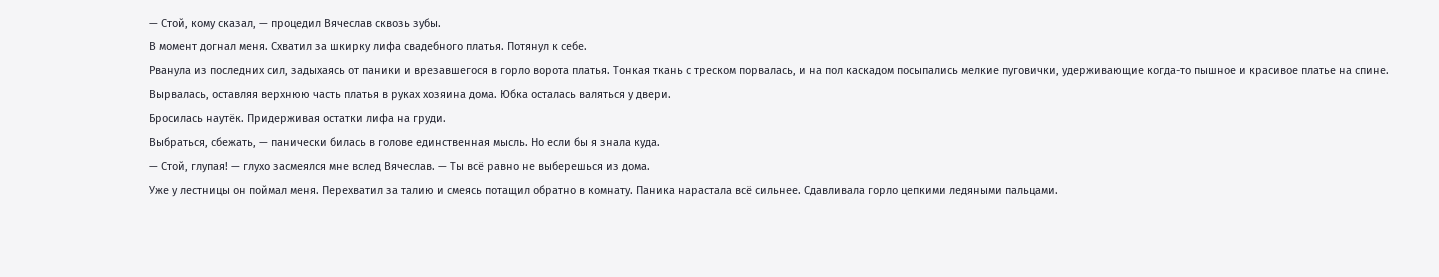— Стой, кому сказал, — процедил Вячеслав сквозь зубы.
В момент догнал меня. Схватил за шкирку лифа свадебного платья. Потянул к себе.
Рванула из последних сил, задыхаясь от паники и врезавшегося в горло ворота платья. Тонкая ткань с треском порвалась, и на пол каскадом посыпались мелкие пуговички, удерживающие когда-то пышное и красивое платье на спине.
Вырвалась, оставляя верхнюю часть платья в руках хозяина дома. Юбка осталась валяться у двери.
Бросилась наутёк. Придерживая остатки лифа на груди.
Выбраться, сбежать, — панически билась в голове единственная мысль. Но если бы я знала куда.
— Стой, глупая! — глухо засмеялся мне вслед Вячеслав. — Ты всё равно не выберешься из дома.
Уже у лестницы он поймал меня. Перехватил за талию и смеясь потащил обратно в комнату. Паника нарастала всё сильнее. Сдавливала горло цепкими ледяными пальцами.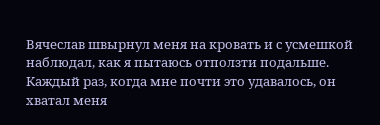Вячеслав швырнул меня на кровать и с усмешкой наблюдал, как я пытаюсь отползти подальше. Каждый раз, когда мне почти это удавалось, он хватал меня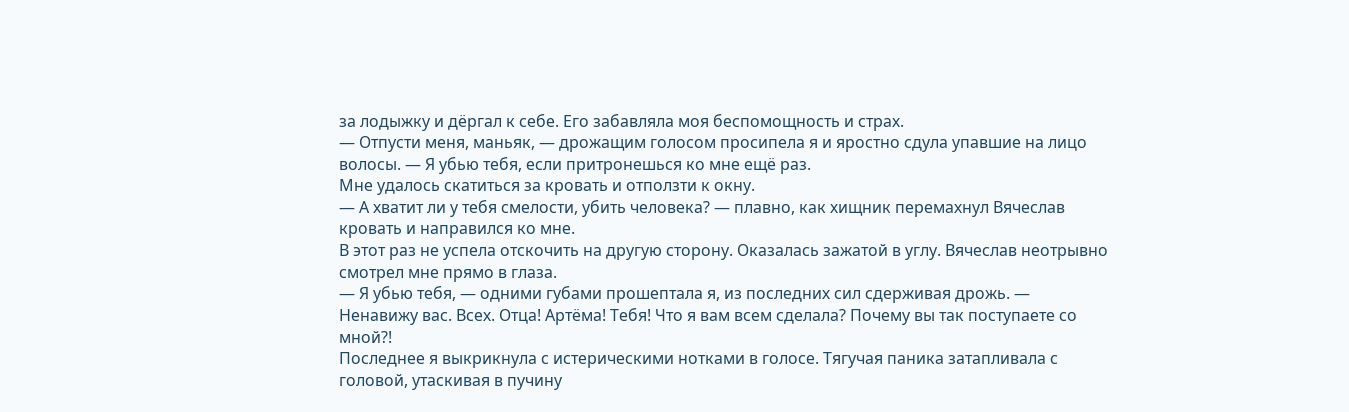за лодыжку и дёргал к себе. Его забавляла моя беспомощность и страх.
— Отпусти меня, маньяк, — дрожащим голосом просипела я и яростно сдула упавшие на лицо волосы. — Я убью тебя, если притронешься ко мне ещё раз.
Мне удалось скатиться за кровать и отползти к окну.
— А хватит ли у тебя смелости, убить человека? — плавно, как хищник перемахнул Вячеслав кровать и направился ко мне.
В этот раз не успела отскочить на другую сторону. Оказалась зажатой в углу. Вячеслав неотрывно смотрел мне прямо в глаза.
— Я убью тебя, — одними губами прошептала я, из последних сил сдерживая дрожь. — Ненавижу вас. Всех. Отца! Артёма! Тебя! Что я вам всем сделала? Почему вы так поступаете со мной?!
Последнее я выкрикнула с истерическими нотками в голосе. Тягучая паника затапливала с головой, утаскивая в пучину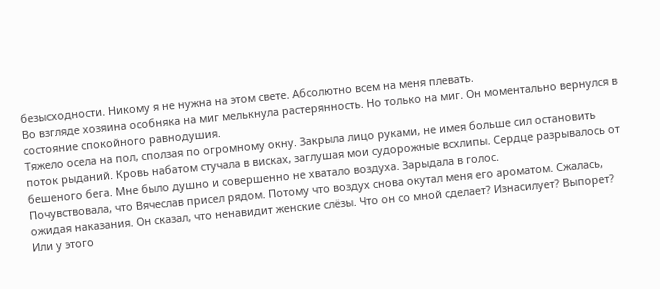безысходности. Никому я не нужна на этом свете. Абсолютно всем на меня плевать.
Во взгляде хозяина особняка на миг мелькнула растерянность. Но только на миг. Он моментально вернулся в состояние спокойного равнодушия.
Тяжело осела на пол, сползая по огромному окну. Закрыла лицо руками, не имея больше сил остановить поток рыданий. Кровь набатом стучала в висках, заглушая мои судорожные всхлипы. Сердце разрывалось от бешеного бега. Мне было душно и совершенно не хватало воздуха. Зарыдала в голос.
Почувствовала, что Вячеслав присел рядом. Потому что воздух снова окутал меня его ароматом. Сжалась, ожидая наказания. Он сказал, что ненавидит женские слёзы. Что он со мной сделает? Изнасилует? Выпорет? Или у этого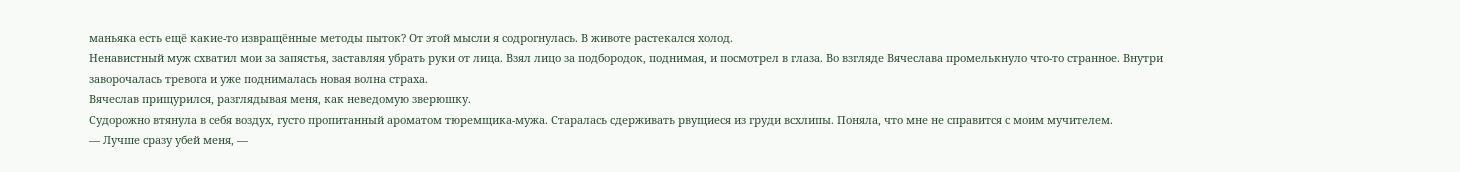маньяка есть ещё какие-то извращённые методы пыток? От этой мысли я содрогнулась. В животе растекался холод.
Ненавистный муж схватил мои за запястья, заставляя убрать руки от лица. Взял лицо за подбородок, поднимая, и посмотрел в глаза. Во взгляде Вячеслава промелькнуло что-то странное. Внутри заворочалась тревога и уже поднималась новая волна страха.
Вячеслав прищурился, разглядывая меня, как неведомую зверюшку.
Судорожно втянула в себя воздух, густо пропитанный ароматом тюремщика-мужа. Старалась сдерживать рвущиеся из груди всхлипы. Поняла, что мне не справится с моим мучителем.
— Лучше сразу убей меня, —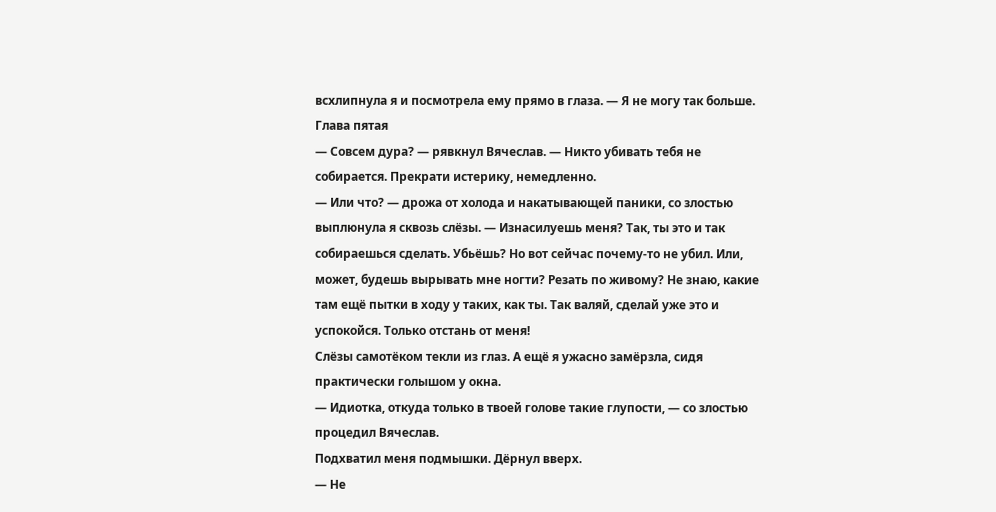всхлипнула я и посмотрела ему прямо в глаза. — Я не могу так больше.
Глава пятая
— Совсем дура? — рявкнул Вячеслав. — Никто убивать тебя не собирается. Прекрати истерику, немедленно.
— Или что? — дрожа от холода и накатывающей паники, со злостью выплюнула я сквозь слёзы. — Изнасилуешь меня? Так, ты это и так собираешься сделать. Убьёшь? Но вот сейчас почему-то не убил. Или, может, будешь вырывать мне ногти? Резать по живому? Не знаю, какие там ещё пытки в ходу у таких, как ты. Так валяй, сделай уже это и успокойся. Только отстань от меня!
Слёзы самотёком текли из глаз. А ещё я ужасно замёрзла, сидя практически голышом у окна.
— Идиотка, откуда только в твоей голове такие глупости, — со злостью процедил Вячеслав.
Подхватил меня подмышки. Дёрнул вверх.
— Не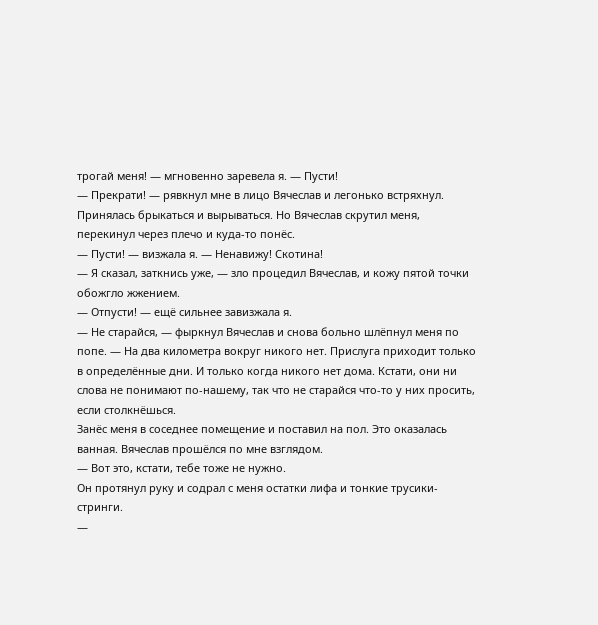трогай меня! — мгновенно заревела я. — Пусти!
— Прекрати! — рявкнул мне в лицо Вячеслав и легонько встряхнул.
Принялась брыкаться и вырываться. Но Вячеслав скрутил меня, перекинул через плечо и куда-то понёс.
— Пусти! — визжала я. — Ненавижу! Скотина!
— Я сказал, заткнись уже, — зло процедил Вячеслав, и кожу пятой точки обожгло жжением.
— Отпусти! — ещё сильнее завизжала я.
— Не старайся, — фыркнул Вячеслав и снова больно шлёпнул меня по попе. — На два километра вокруг никого нет. Прислуга приходит только в определённые дни. И только когда никого нет дома. Кстати, они ни слова не понимают по-нашему, так что не старайся что-то у них просить, если столкнёшься.
Занёс меня в соседнее помещение и поставил на пол. Это оказалась ванная. Вячеслав прошёлся по мне взглядом.
— Вот это, кстати, тебе тоже не нужно.
Он протянул руку и содрал с меня остатки лифа и тонкие трусики-стринги.
—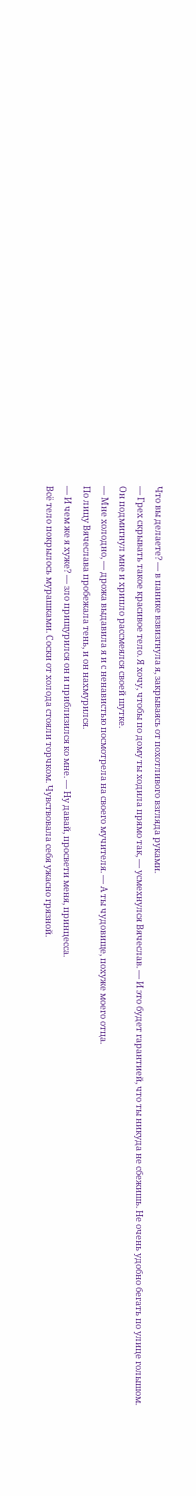Что вы делаете? — в панике взвизгнула я, закрываясь от похотливого взгляда руками.
— Грех скрывать такое красивое тело. Я хочу, чтобы по дому ты ходила прямо так, — усмехнулся Вячеслав. — И это будет гарантией, что ты никуда не сбежишь. Не очень удобно бегать по улице голышом.
Он подмигнул мне и хрипло рассмеялся своей шутке.
— Мне холодно, — дрожа выдавила я и с ненавистью посмотрела на своего мучителя. — А ты чудовище, похуже моего отца.
По лицу Вячеслава пробежала тень, и он нахмурился.
— И чем же я хуже? — зло прищурился он и приблизился ко мне. — Ну давай, просвети меня, принцесса.
Всё тело покрылось мурашками. Соски от холода стояли торчком. Чувствовала себя ужасно грязной.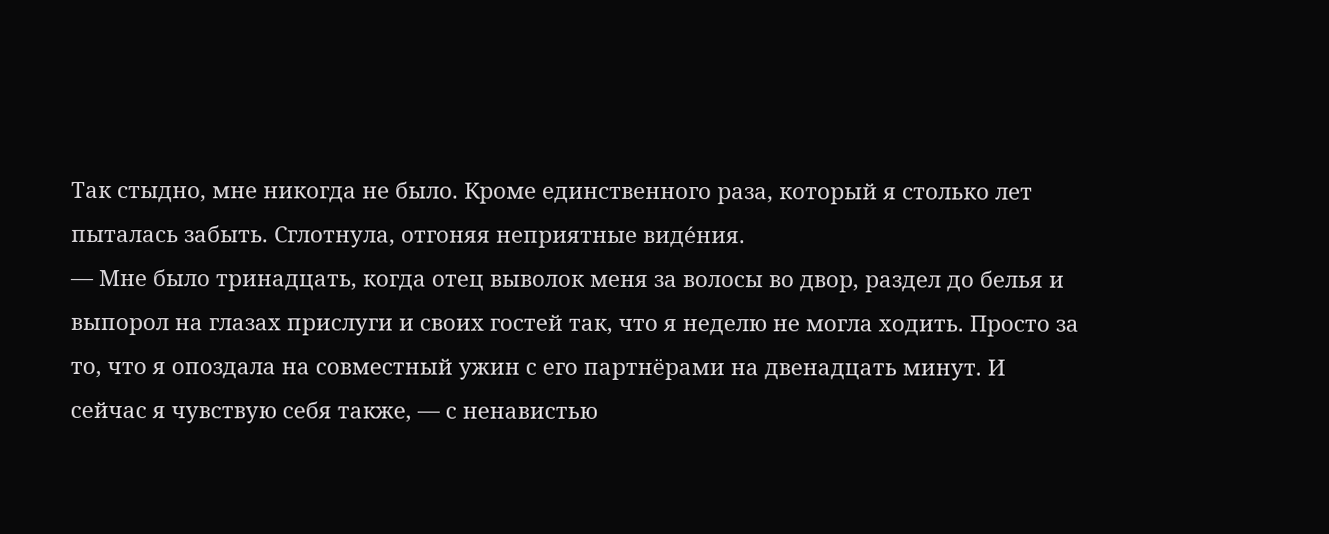Так стыдно, мне никогда не было. Кроме единственного раза, который я столько лет пыталась забыть. Сглотнула, отгоняя неприятные виде́ния.
— Мне было тринадцать, когда отец выволок меня за волосы во двор, раздел до белья и выпорол на глазах прислуги и своих гостей так, что я неделю не могла ходить. Просто за то, что я опоздала на совместный ужин с его партнёрами на двенадцать минут. И сейчас я чувствую себя также, — с ненавистью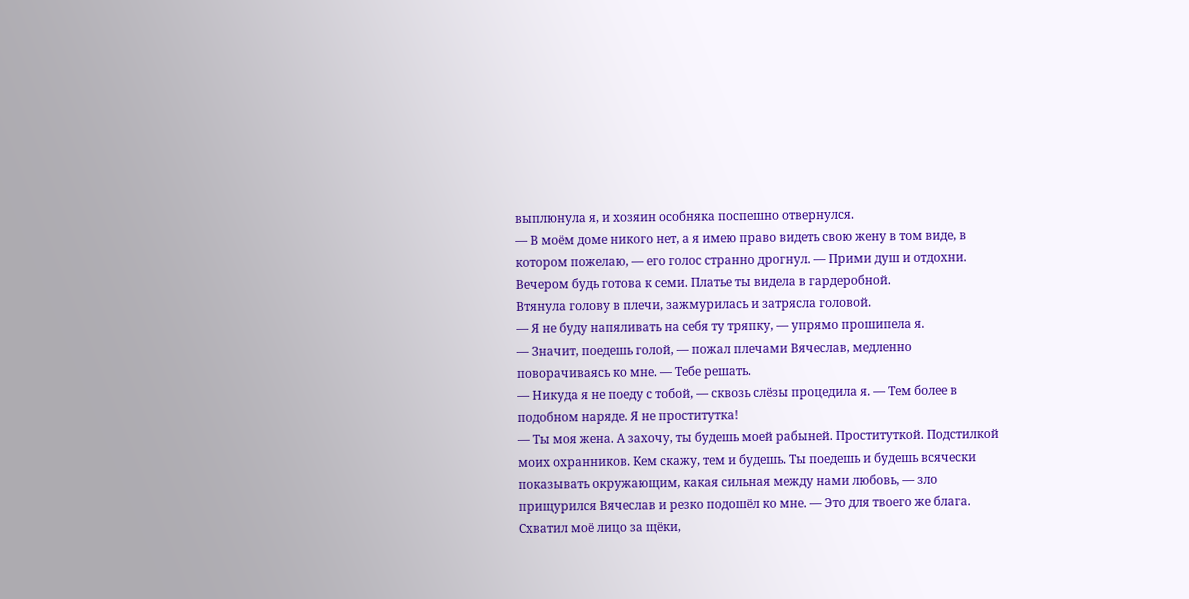выплюнула я, и хозяин особняка поспешно отвернулся.
— В моём доме никого нет, а я имею право видеть свою жену в том виде, в котором пожелаю, — его голос странно дрогнул. — Прими душ и отдохни. Вечером будь готова к семи. Платье ты видела в гардеробной.
Втянула голову в плечи, зажмурилась и затрясла головой.
— Я не буду напяливать на себя ту тряпку, — упрямо прошипела я.
— Значит, поедешь голой, — пожал плечами Вячеслав, медленно поворачиваясь ко мне. — Тебе решать.
— Никуда я не поеду с тобой, — сквозь слёзы процедила я. — Тем более в подобном наряде. Я не проститутка!
— Ты моя жена. А захочу, ты будешь моей рабыней. Проституткой. Подстилкой моих охранников. Кем скажу, тем и будешь. Ты поедешь и будешь всячески показывать окружающим, какая сильная между нами любовь, — зло прищурился Вячеслав и резко подошёл ко мне. — Это для твоего же блага.
Схватил моё лицо за щёки,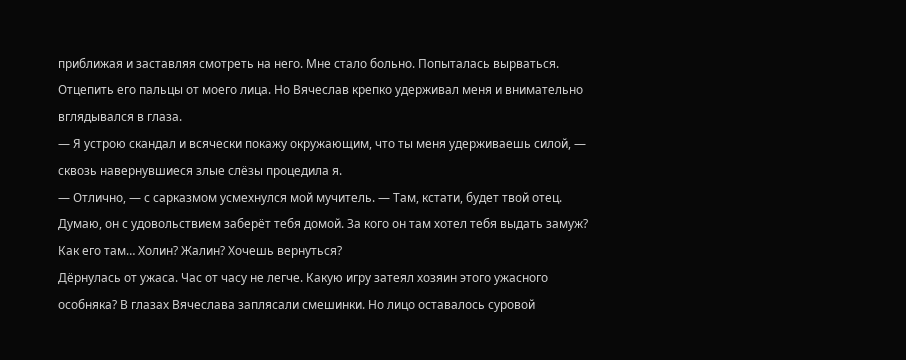приближая и заставляя смотреть на него. Мне стало больно. Попыталась вырваться. Отцепить его пальцы от моего лица. Но Вячеслав крепко удерживал меня и внимательно вглядывался в глаза.
— Я устрою скандал и всячески покажу окружающим, что ты меня удерживаешь силой, — сквозь навернувшиеся злые слёзы процедила я.
— Отлично, — с сарказмом усмехнулся мой мучитель. — Там, кстати, будет твой отец. Думаю, он с удовольствием заберёт тебя домой. За кого он там хотел тебя выдать замуж? Как его там… Холин? Жалин? Хочешь вернуться?
Дёрнулась от ужаса. Час от часу не легче. Какую игру затеял хозяин этого ужасного особняка? В глазах Вячеслава заплясали смешинки. Но лицо оставалось суровой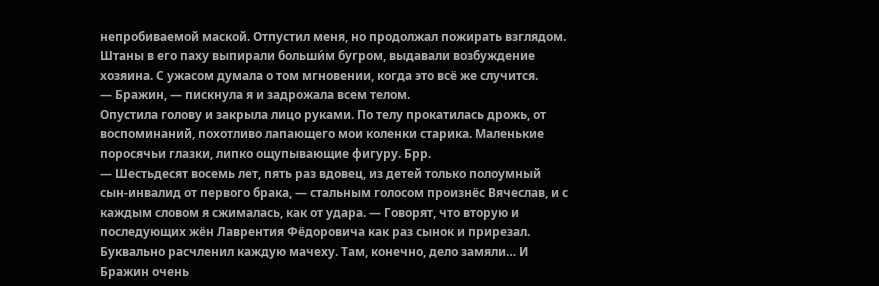непробиваемой маской. Отпустил меня, но продолжал пожирать взглядом. Штаны в его паху выпирали больши́м бугром, выдавали возбуждение хозяина. С ужасом думала о том мгновении, когда это всё же случится.
— Бражин, — пискнула я и задрожала всем телом.
Опустила голову и закрыла лицо руками. По телу прокатилась дрожь, от воспоминаний, похотливо лапающего мои коленки старика. Маленькие поросячьи глазки, липко ощупывающие фигуру. Брр.
— Шестьдесят восемь лет, пять раз вдовец, из детей только полоумный сын-инвалид от первого брака, — стальным голосом произнёс Вячеслав, и с каждым словом я сжималась, как от удара. — Говорят, что вторую и последующих жён Лаврентия Фёдоровича как раз сынок и прирезал. Буквально расчленил каждую мачеху. Там, конечно, дело замяли… И Бражин очень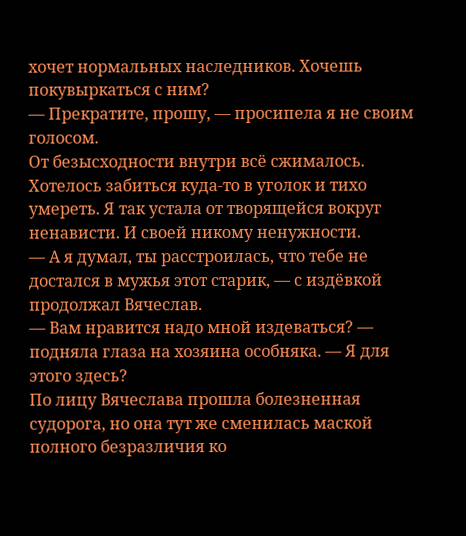хочет нормальных наследников. Хочешь покувыркаться с ним?
— Прекратите, прошу, — просипела я не своим голосом.
От безысходности внутри всё сжималось. Хотелось забиться куда-то в уголок и тихо умереть. Я так устала от творящейся вокруг ненависти. И своей никому ненужности.
— А я думал, ты расстроилась, что тебе не достался в мужья этот старик, — с издёвкой продолжал Вячеслав.
— Вам нравится надо мной издеваться? — подняла глаза на хозяина особняка. — Я для этого здесь?
По лицу Вячеслава прошла болезненная судорога, но она тут же сменилась маской полного безразличия ко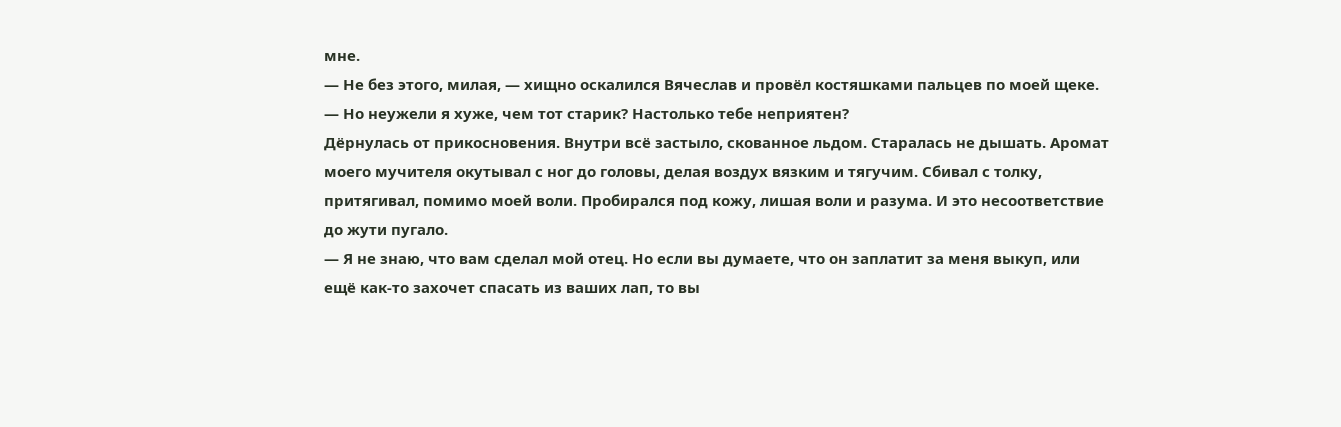мне.
— Не без этого, милая, — хищно оскалился Вячеслав и провёл костяшками пальцев по моей щеке. — Но неужели я хуже, чем тот старик? Настолько тебе неприятен?
Дёрнулась от прикосновения. Внутри всё застыло, скованное льдом. Старалась не дышать. Аромат моего мучителя окутывал с ног до головы, делая воздух вязким и тягучим. Сбивал с толку, притягивал, помимо моей воли. Пробирался под кожу, лишая воли и разума. И это несоответствие до жути пугало.
— Я не знаю, что вам сделал мой отец. Но если вы думаете, что он заплатит за меня выкуп, или ещё как-то захочет спасать из ваших лап, то вы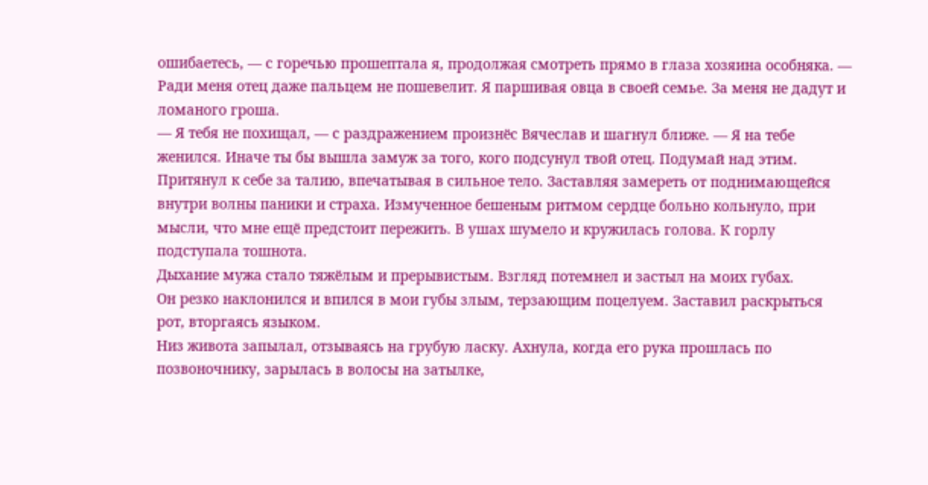ошибаетесь, — с горечью прошептала я, продолжая смотреть прямо в глаза хозяина особняка. — Ради меня отец даже пальцем не пошевелит. Я паршивая овца в своей семье. За меня не дадут и ломаного гроша.
— Я тебя не похищал, — с раздражением произнёс Вячеслав и шагнул ближе. — Я на тебе женился. Иначе ты бы вышла замуж за того, кого подсунул твой отец. Подумай над этим.
Притянул к себе за талию, впечатывая в сильное тело. Заставляя замереть от поднимающейся внутри волны паники и страха. Измученное бешеным ритмом сердце больно кольнуло, при мысли, что мне ещё предстоит пережить. В ушах шумело и кружилась голова. К горлу подступала тошнота.
Дыхание мужа стало тяжёлым и прерывистым. Взгляд потемнел и застыл на моих губах.
Он резко наклонился и впился в мои губы злым, терзающим поцелуем. Заставил раскрыться рот, вторгаясь языком.
Низ живота запылал, отзываясь на грубую ласку. Ахнула, когда его рука прошлась по позвоночнику, зарылась в волосы на затылке,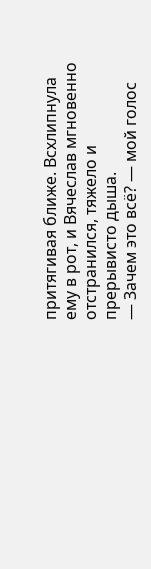притягивая ближе. Всхлипнула ему в рот, и Вячеслав мгновенно отстранился, тяжело и прерывисто дыша.
— Зачем это всё? — мой голос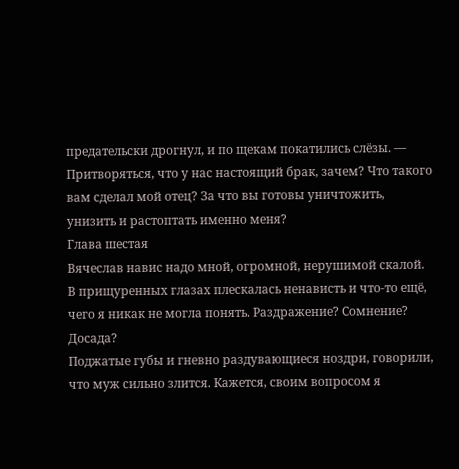предательски дрогнул, и по щекам покатились слёзы. — Притворяться, что у нас настоящий брак, зачем? Что такого вам сделал мой отец? За что вы готовы уничтожить, унизить и растоптать именно меня?
Глава шестая
Вячеслав навис надо мной, огромной, нерушимой скалой. В прищуренных глазах плескалась ненависть и что-то ещё, чего я никак не могла понять. Раздражение? Сомнение? Досада?
Поджатые губы и гневно раздувающиеся ноздри, говорили, что муж сильно злится. Кажется, своим вопросом я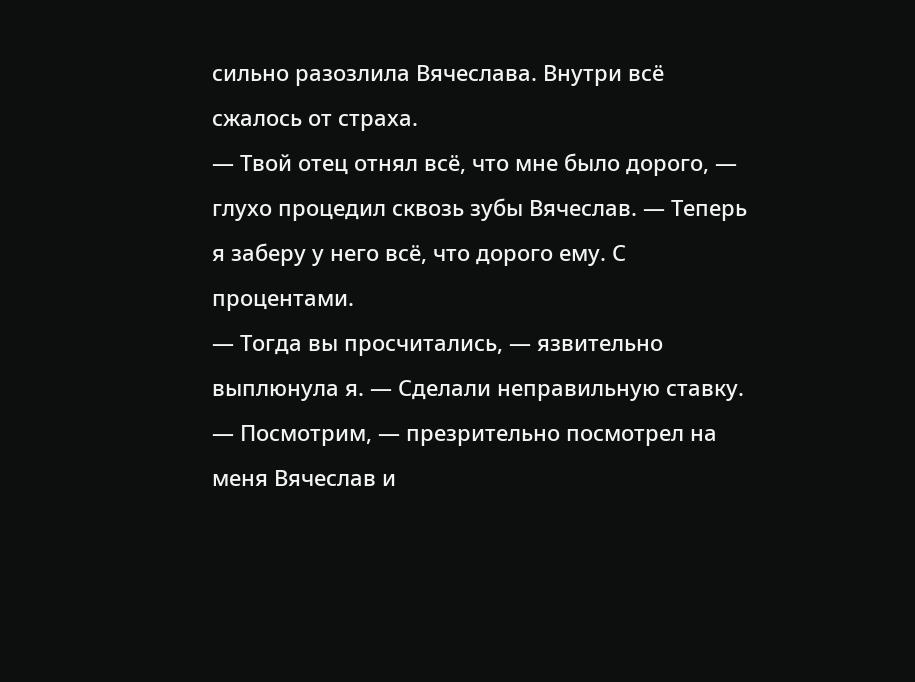сильно разозлила Вячеслава. Внутри всё сжалось от страха.
— Твой отец отнял всё, что мне было дорого, — глухо процедил сквозь зубы Вячеслав. — Теперь я заберу у него всё, что дорого ему. С процентами.
— Тогда вы просчитались, — язвительно выплюнула я. — Сделали неправильную ставку.
— Посмотрим, — презрительно посмотрел на меня Вячеслав и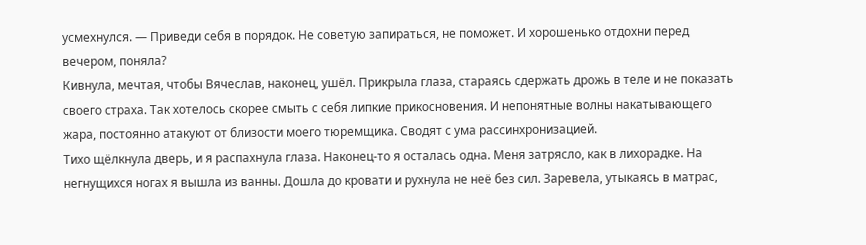усмехнулся. — Приведи себя в порядок. Не советую запираться, не поможет. И хорошенько отдохни перед вечером, поняла?
Кивнула, мечтая, чтобы Вячеслав, наконец, ушёл. Прикрыла глаза, стараясь сдержать дрожь в теле и не показать своего страха. Так хотелось скорее смыть с себя липкие прикосновения. И непонятные волны накатывающего жара, постоянно атакуют от близости моего тюремщика. Сводят с ума рассинхронизацией.
Тихо щёлкнула дверь, и я распахнула глаза. Наконец-то я осталась одна. Меня затрясло, как в лихорадке. На негнущихся ногах я вышла из ванны. Дошла до кровати и рухнула не неё без сил. Заревела, утыкаясь в матрас,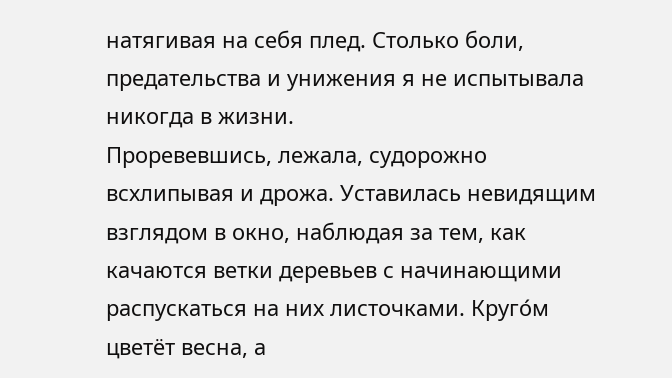натягивая на себя плед. Столько боли, предательства и унижения я не испытывала никогда в жизни.
Проревевшись, лежала, судорожно всхлипывая и дрожа. Уставилась невидящим взглядом в окно, наблюдая за тем, как качаются ветки деревьев с начинающими распускаться на них листочками. Круго́м цветёт весна, а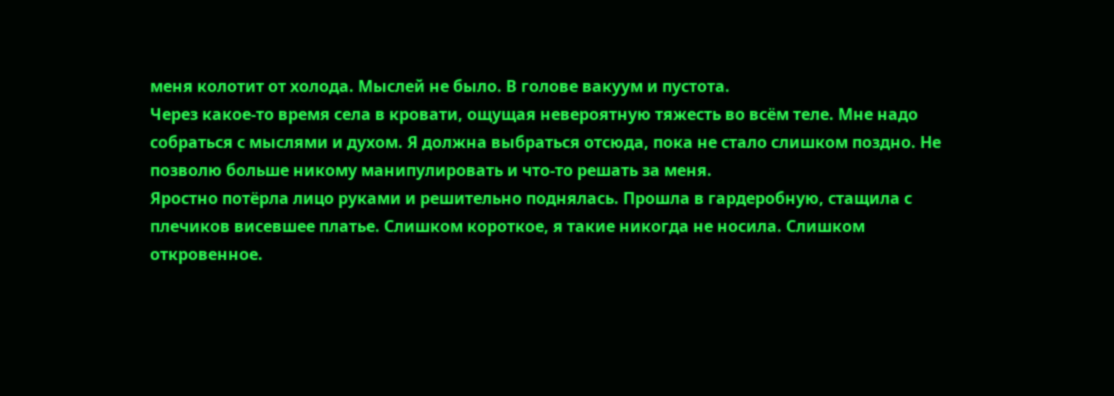меня колотит от холода. Мыслей не было. В голове вакуум и пустота.
Через какое-то время села в кровати, ощущая невероятную тяжесть во всём теле. Мне надо собраться с мыслями и духом. Я должна выбраться отсюда, пока не стало слишком поздно. Не позволю больше никому манипулировать и что-то решать за меня.
Яростно потёрла лицо руками и решительно поднялась. Прошла в гардеробную, стащила с плечиков висевшее платье. Слишком короткое, я такие никогда не носила. Слишком откровенное.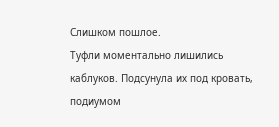Слишком пошлое.
Туфли моментально лишились каблуков. Подсунула их под кровать, подиумом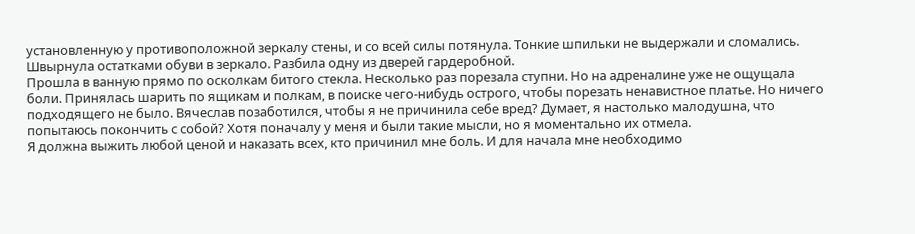установленную у противоположной зеркалу стены, и со всей силы потянула. Тонкие шпильки не выдержали и сломались. Швырнула остатками обуви в зеркало. Разбила одну из дверей гардеробной.
Прошла в ванную прямо по осколкам битого стекла. Несколько раз порезала ступни. Но на адреналине уже не ощущала боли. Принялась шарить по ящикам и полкам, в поиске чего-нибудь острого, чтобы порезать ненавистное платье. Но ничего подходящего не было. Вячеслав позаботился, чтобы я не причинила себе вред? Думает, я настолько малодушна, что попытаюсь покончить с собой? Хотя поначалу у меня и были такие мысли, но я моментально их отмела.
Я должна выжить любой ценой и наказать всех, кто причинил мне боль. И для начала мне необходимо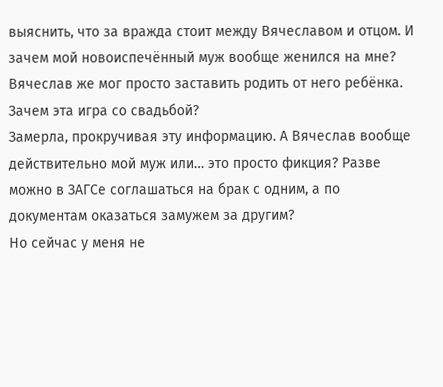выяснить, что за вражда стоит между Вячеславом и отцом. И зачем мой новоиспечённый муж вообще женился на мне? Вячеслав же мог просто заставить родить от него ребёнка. Зачем эта игра со свадьбой?
Замерла, прокручивая эту информацию. А Вячеслав вообще действительно мой муж или… это просто фикция? Разве можно в ЗАГСе соглашаться на брак с одним, а по документам оказаться замужем за другим?
Но сейчас у меня не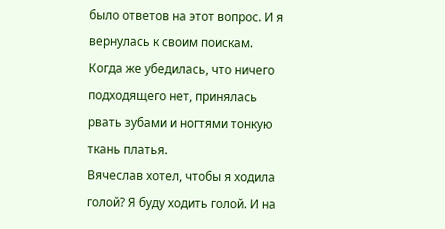было ответов на этот вопрос. И я вернулась к своим поискам. Когда же убедилась, что ничего подходящего нет, принялась рвать зубами и ногтями тонкую ткань платья.
Вячеслав хотел, чтобы я ходила голой? Я буду ходить голой. И на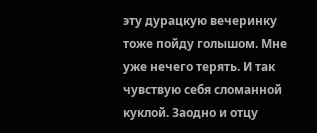эту дурацкую вечеринку тоже пойду голышом. Мне уже нечего терять. И так чувствую себя сломанной куклой. Заодно и отцу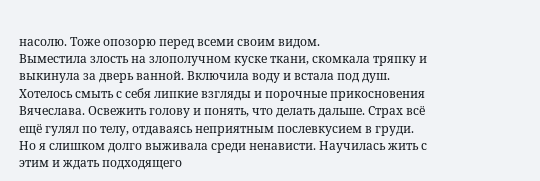насолю. Тоже опозорю перед всеми своим видом.
Выместила злость на злополучном куске ткани, скомкала тряпку и выкинула за дверь ванной. Включила воду и встала под душ.
Хотелось смыть с себя липкие взгляды и порочные прикосновения Вячеслава. Освежить голову и понять, что делать дальше. Страх всё ещё гулял по телу, отдаваясь неприятным послевкусием в груди.
Но я слишком долго выживала среди ненависти. Научилась жить с этим и ждать подходящего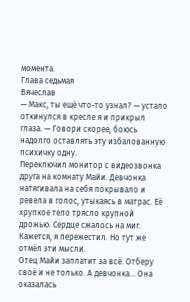момента.
Глава седьмая
Вячеслав
— Макс, ты ещё что-то узнал? — устало откинулся в кресле я и прикрыл глаза. — Говори скорее, боюсь надолго оставлять эту избалованную психичку одну.
Переключил монитор с видеозвонка друга на комнату Майи. Девчонка натягивала на себя покрывало и ревела в голос, утыкаясь в матрас. Её хрупкое тело трясло крупной дрожью. Сердце сжалось на миг. Кажется, я пережестил. Но тут же отмёл эти мысли.
Отец Майи заплатит за всё. Отберу своё и не только. А девчонка… Она оказалась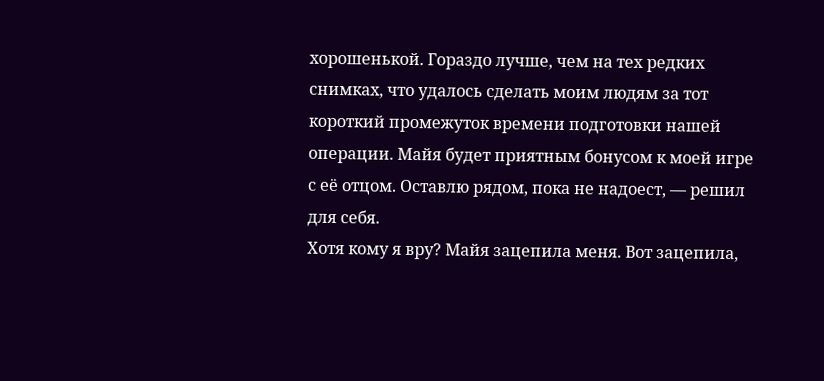хорошенькой. Гораздо лучше, чем на тех редких снимках, что удалось сделать моим людям за тот короткий промежуток времени подготовки нашей операции. Майя будет приятным бонусом к моей игре с её отцом. Оставлю рядом, пока не надоест, — решил для себя.
Хотя кому я вру? Майя зацепила меня. Вот зацепила,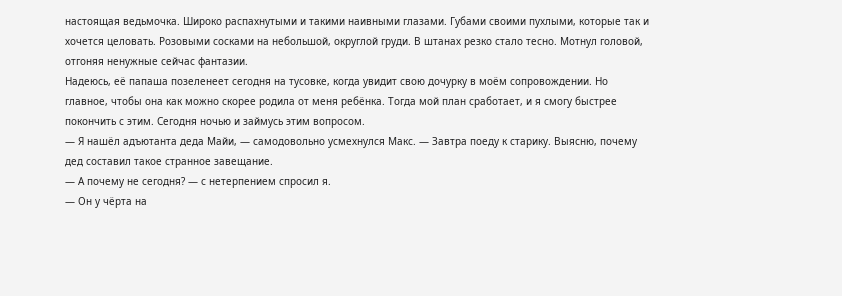настоящая ведьмочка. Широко распахнутыми и такими наивными глазами. Губами своими пухлыми, которые так и хочется целовать. Розовыми сосками на небольшой, округлой груди. В штанах резко стало тесно. Мотнул головой, отгоняя ненужные сейчас фантазии.
Надеюсь, её папаша позеленеет сегодня на тусовке, когда увидит свою дочурку в моём сопровождении. Но главное, чтобы она как можно скорее родила от меня ребёнка. Тогда мой план сработает, и я смогу быстрее покончить с этим. Сегодня ночью и займусь этим вопросом.
— Я нашёл адъютанта деда Майи, — самодовольно усмехнулся Макс. — Завтра поеду к старику. Выясню, почему дед составил такое странное завещание.
— А почему не сегодня? — с нетерпением спросил я.
— Он у чёрта на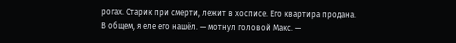рогах. Старик при смерти, лежит в хосписе. Его квартира продана. В общем, я еле его нашёл. — мотнул головой Макс. —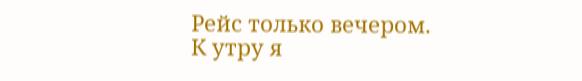Рейс только вечером. К утру я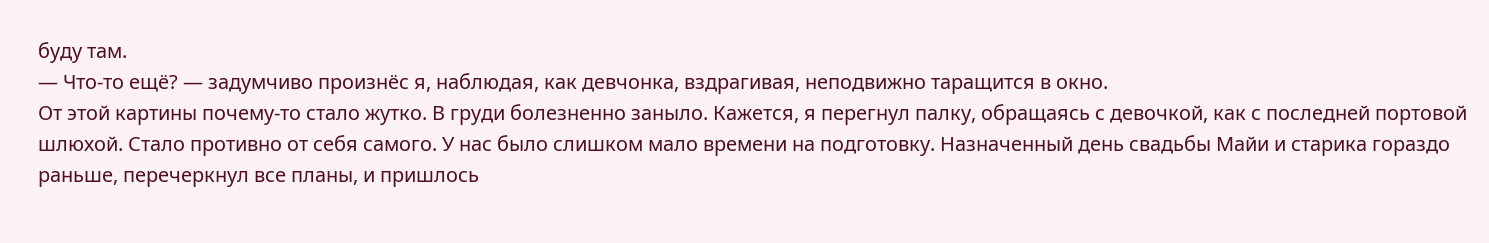буду там.
— Что-то ещё? — задумчиво произнёс я, наблюдая, как девчонка, вздрагивая, неподвижно таращится в окно.
От этой картины почему-то стало жутко. В груди болезненно заныло. Кажется, я перегнул палку, обращаясь с девочкой, как с последней портовой шлюхой. Стало противно от себя самого. У нас было слишком мало времени на подготовку. Назначенный день свадьбы Майи и старика гораздо раньше, перечеркнул все планы, и пришлось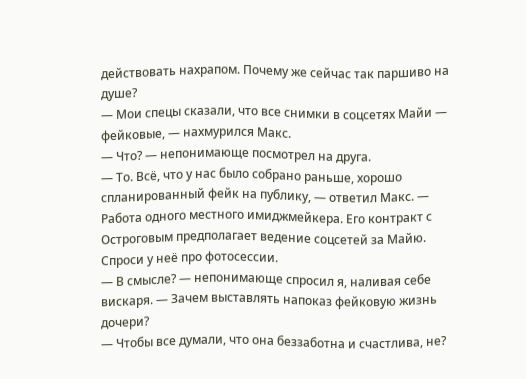действовать нахрапом. Почему же сейчас так паршиво на душе?
— Мои спецы сказали, что все снимки в соцсетях Майи — фейковые, — нахмурился Макс.
— Что? — непонимающе посмотрел на друга.
— То. Всё, что у нас было собрано раньше, хорошо спланированный фейк на публику, — ответил Макс. — Работа одного местного имиджмейкера. Его контракт с Остроговым предполагает ведение соцсетей за Майю. Спроси у неё про фотосессии.
— В смысле? — непонимающе спросил я, наливая себе вискаря. — Зачем выставлять напоказ фейковую жизнь дочери?
— Чтобы все думали, что она беззаботна и счастлива, не?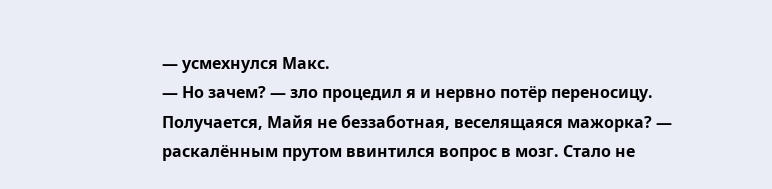— усмехнулся Макс.
— Но зачем? — зло процедил я и нервно потёр переносицу.
Получается, Майя не беззаботная, веселящаяся мажорка? — раскалённым прутом ввинтился вопрос в мозг. Стало не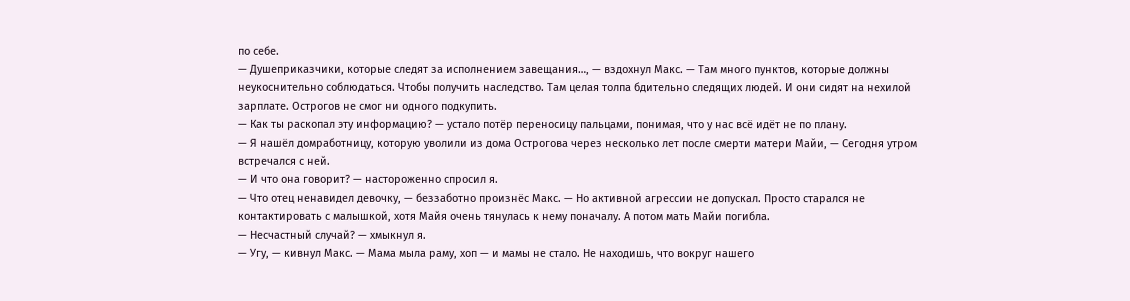по себе.
— Душеприказчики, которые следят за исполнением завещания…, — вздохнул Макс. — Там много пунктов, которые должны неукоснительно соблюдаться. Чтобы получить наследство. Там целая толпа бдительно следящих людей. И они сидят на нехилой зарплате. Острогов не смог ни одного подкупить.
— Как ты раскопал эту информацию? — устало потёр переносицу пальцами, понимая, что у нас всё идёт не по плану.
— Я нашёл домработницу, которую уволили из дома Острогова через несколько лет после смерти матери Майи, — Сегодня утром встречался с ней.
— И что она говорит? — настороженно спросил я.
— Что отец ненавидел девочку, — беззаботно произнёс Макс. — Но активной агрессии не допускал. Просто старался не контактировать с малышкой, хотя Майя очень тянулась к нему поначалу. А потом мать Майи погибла.
— Несчастный случай? — хмыкнул я.
— Угу, — кивнул Макс. — Мама мыла раму, хоп — и мамы не стало. Не находишь, что вокруг нашего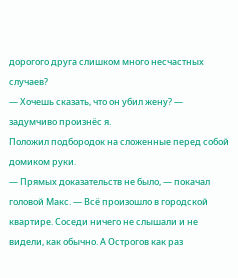дорогого друга слишком много несчастных случаев?
— Хочешь сказать, что он убил жену? — задумчиво произнёс я.
Положил подбородок на сложенные перед собой домиком руки.
— Прямых доказательств не было, — покачал головой Макс. — Всё произошло в городской квартире. Соседи ничего не слышали и не видели, как обычно. А Острогов как раз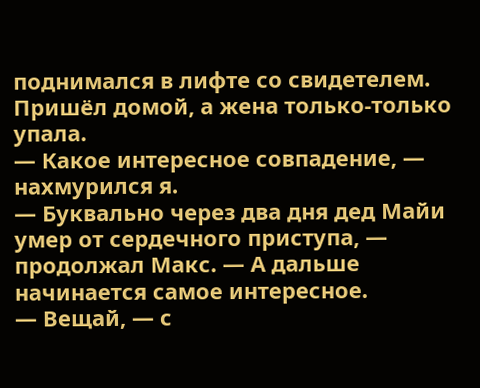поднимался в лифте со свидетелем. Пришёл домой, а жена только-только упала.
— Какое интересное совпадение, — нахмурился я.
— Буквально через два дня дед Майи умер от сердечного приступа, — продолжал Макс. — А дальше начинается самое интересное.
— Вещай, — с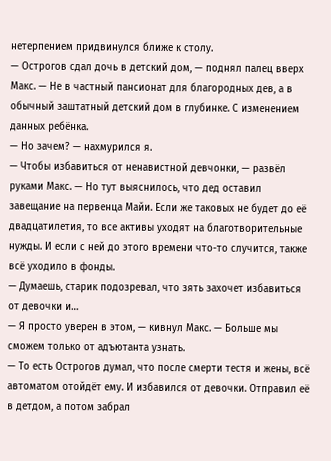нетерпением придвинулся ближе к столу.
— Острогов сдал дочь в детский дом, — поднял палец вверх Макс. — Не в частный пансионат для благородных дев, а в обычный заштатный детский дом в глубинке. С изменением данных ребёнка.
— Но зачем? — нахмурился я.
— Чтобы избавиться от ненавистной девчонки, — развёл руками Макс. — Но тут выяснилось, что дед оставил завещание на первенца Майи. Если же таковых не будет до её двадцатилетия, то все активы уходят на благотворительные нужды. И если с ней до этого времени что-то случится, также всё уходило в фонды.
— Думаешь, старик подозревал, что зять захочет избавиться от девочки и…
— Я просто уверен в этом, — кивнул Макс. — Больше мы сможем только от адъютанта узнать.
— То есть Острогов думал, что после смерти тестя и жены, всё автоматом отойдёт ему. И избавился от девочки. Отправил её в детдом, а потом забрал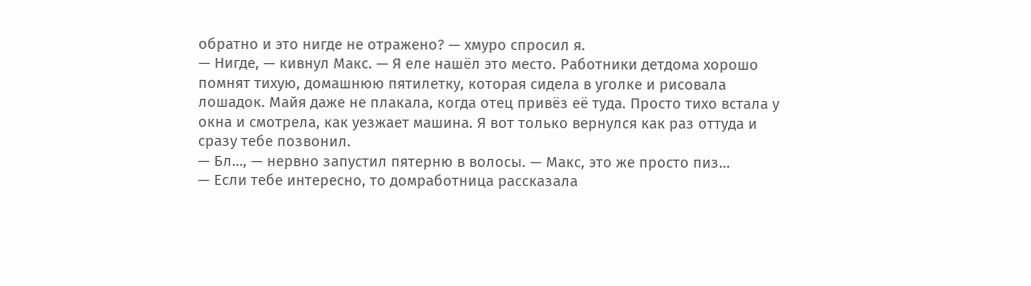обратно и это нигде не отражено? — хмуро спросил я.
— Нигде, — кивнул Макс. — Я еле нашёл это место. Работники детдома хорошо помнят тихую, домашнюю пятилетку, которая сидела в уголке и рисовала лошадок. Майя даже не плакала, когда отец привёз её туда. Просто тихо встала у окна и смотрела, как уезжает машина. Я вот только вернулся как раз оттуда и сразу тебе позвонил.
— Бл…, — нервно запустил пятерню в волосы. — Макс, это же просто пиз…
— Если тебе интересно, то домработница рассказала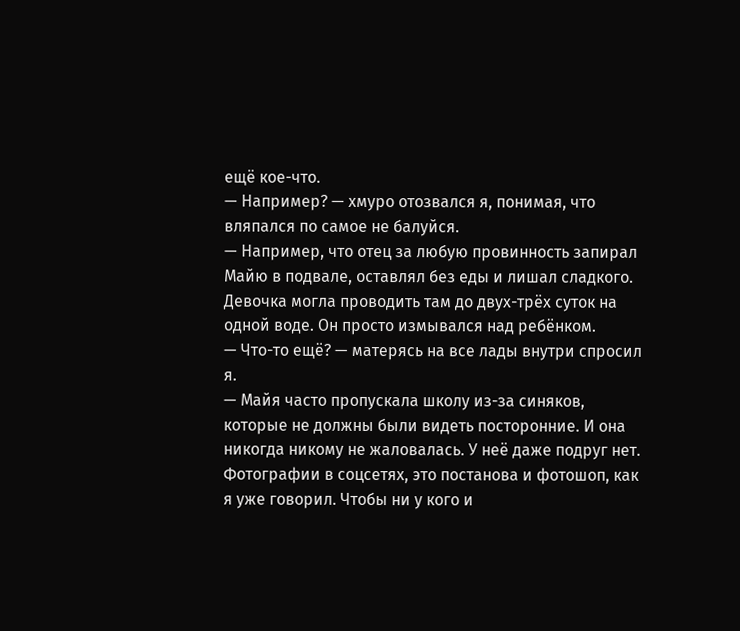ещё кое-что.
— Например? — хмуро отозвался я, понимая, что вляпался по самое не балуйся.
— Например, что отец за любую провинность запирал Майю в подвале, оставлял без еды и лишал сладкого. Девочка могла проводить там до двух-трёх суток на одной воде. Он просто измывался над ребёнком.
— Что-то ещё? — матерясь на все лады внутри спросил я.
— Майя часто пропускала школу из-за синяков, которые не должны были видеть посторонние. И она никогда никому не жаловалась. У неё даже подруг нет. Фотографии в соцсетях, это постанова и фотошоп, как я уже говорил. Чтобы ни у кого и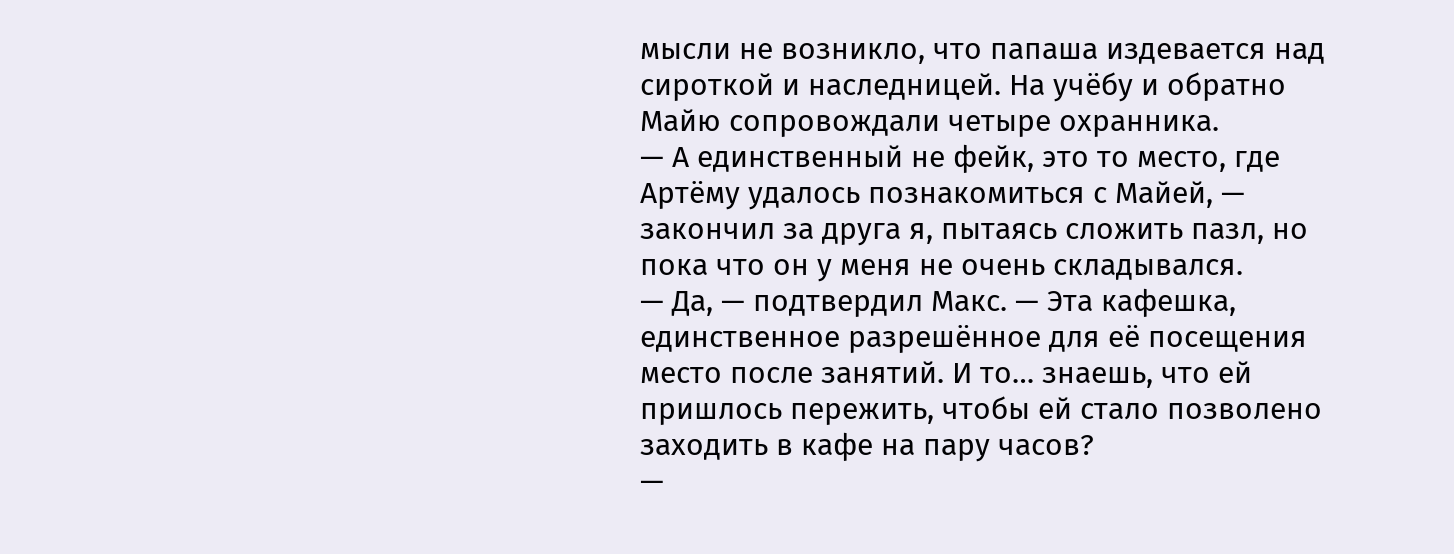мысли не возникло, что папаша издевается над сироткой и наследницей. На учёбу и обратно Майю сопровождали четыре охранника.
— А единственный не фейк, это то место, где Артёму удалось познакомиться с Майей, — закончил за друга я, пытаясь сложить пазл, но пока что он у меня не очень складывался.
— Да, — подтвердил Макс. — Эта кафешка, единственное разрешённое для её посещения место после занятий. И то… знаешь, что ей пришлось пережить, чтобы ей стало позволено заходить в кафе на пару часов?
—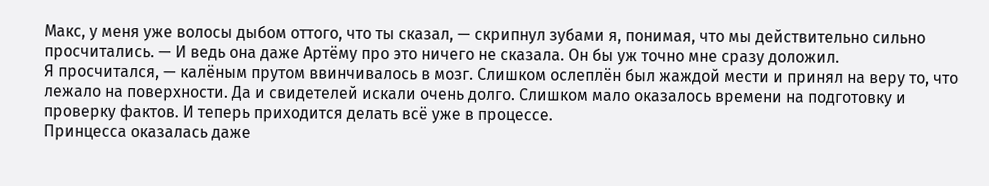Макс, у меня уже волосы дыбом оттого, что ты сказал, — скрипнул зубами я, понимая, что мы действительно сильно просчитались. — И ведь она даже Артёму про это ничего не сказала. Он бы уж точно мне сразу доложил.
Я просчитался, — калёным прутом ввинчивалось в мозг. Слишком ослеплён был жаждой мести и принял на веру то, что лежало на поверхности. Да и свидетелей искали очень долго. Слишком мало оказалось времени на подготовку и проверку фактов. И теперь приходится делать всё уже в процессе.
Принцесса оказалась даже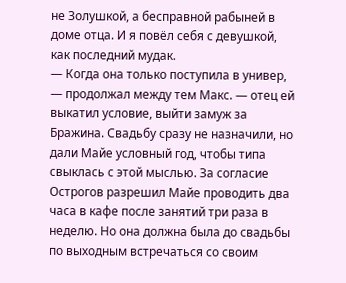не Золушкой, а бесправной рабыней в доме отца. И я повёл себя с девушкой, как последний мудак.
— Когда она только поступила в универ, — продолжал между тем Макс. — отец ей выкатил условие, выйти замуж за Бражина. Свадьбу сразу не назначили, но дали Майе условный год, чтобы типа свыклась с этой мыслью. За согласие Острогов разрешил Майе проводить два часа в кафе после занятий три раза в неделю. Но она должна была до свадьбы по выходным встречаться со своим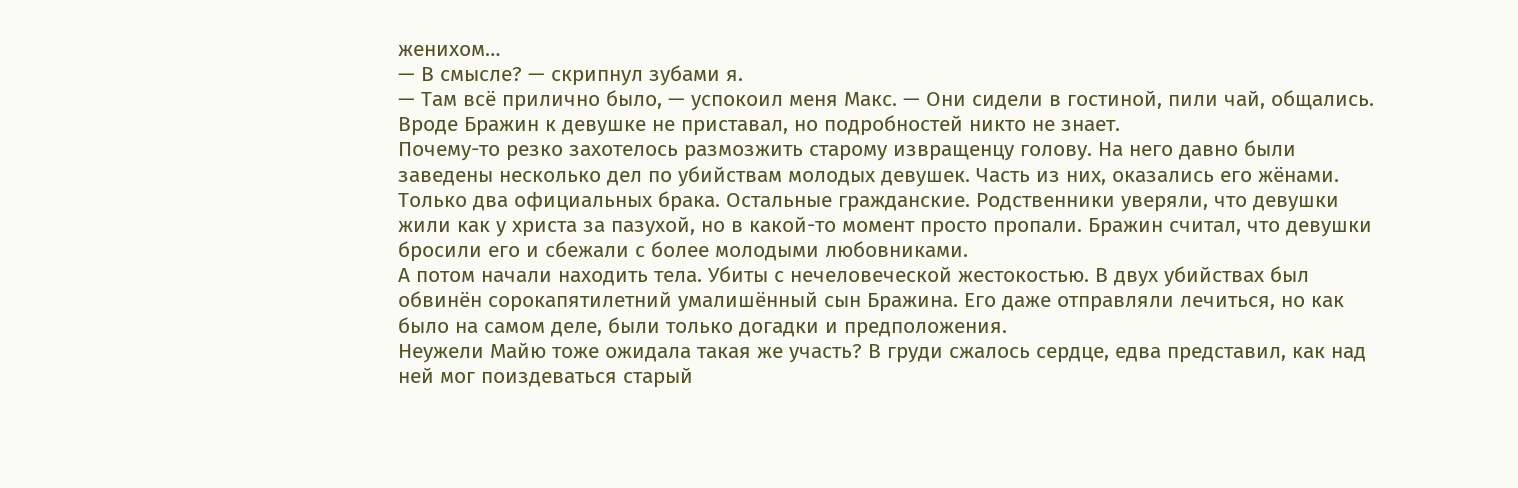женихом…
— В смысле? — скрипнул зубами я.
— Там всё прилично было, — успокоил меня Макс. — Они сидели в гостиной, пили чай, общались. Вроде Бражин к девушке не приставал, но подробностей никто не знает.
Почему-то резко захотелось размозжить старому извращенцу голову. На него давно были заведены несколько дел по убийствам молодых девушек. Часть из них, оказались его жёнами.
Только два официальных брака. Остальные гражданские. Родственники уверяли, что девушки жили как у христа за пазухой, но в какой-то момент просто пропали. Бражин считал, что девушки бросили его и сбежали с более молодыми любовниками.
А потом начали находить тела. Убиты с нечеловеческой жестокостью. В двух убийствах был обвинён сорокапятилетний умалишённый сын Бражина. Его даже отправляли лечиться, но как было на самом деле, были только догадки и предположения.
Неужели Майю тоже ожидала такая же участь? В груди сжалось сердце, едва представил, как над ней мог поиздеваться старый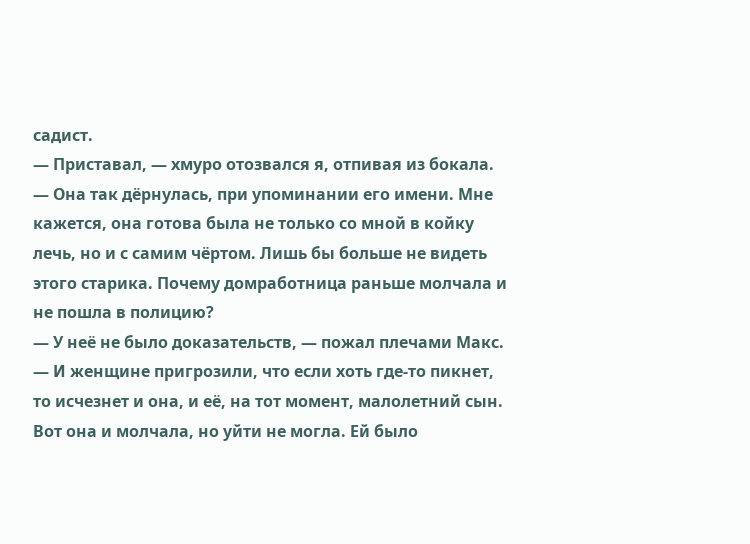садист.
— Приставал, — хмуро отозвался я, отпивая из бокала. — Она так дёрнулась, при упоминании его имени. Мне кажется, она готова была не только со мной в койку лечь, но и с самим чёртом. Лишь бы больше не видеть этого старика. Почему домработница раньше молчала и не пошла в полицию?
— У неё не было доказательств, — пожал плечами Макс. — И женщине пригрозили, что если хоть где-то пикнет, то исчезнет и она, и её, на тот момент, малолетний сын. Вот она и молчала, но уйти не могла. Ей было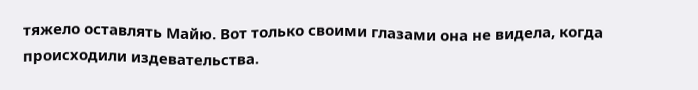тяжело оставлять Майю. Вот только своими глазами она не видела, когда происходили издевательства.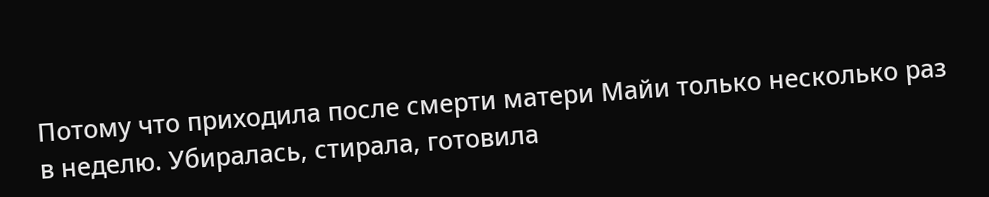Потому что приходила после смерти матери Майи только несколько раз в неделю. Убиралась, стирала, готовила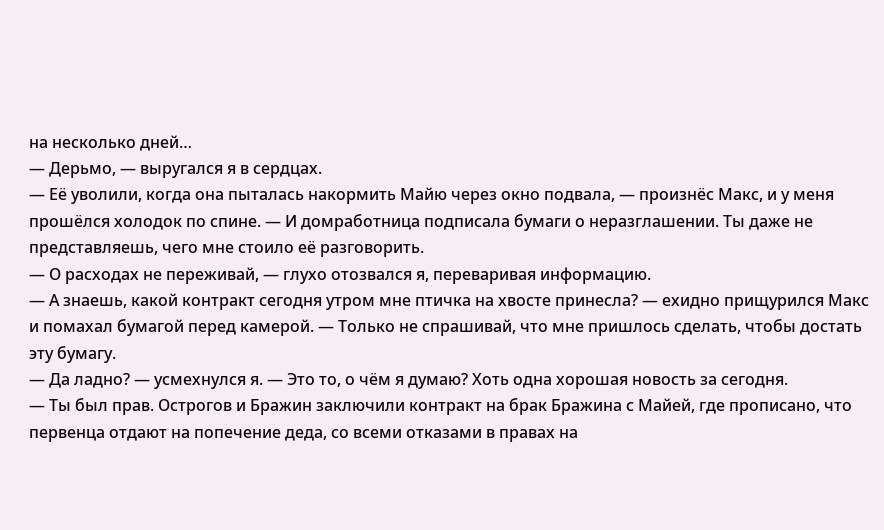на несколько дней…
— Дерьмо, — выругался я в сердцах.
— Её уволили, когда она пыталась накормить Майю через окно подвала, — произнёс Макс, и у меня прошёлся холодок по спине. — И домработница подписала бумаги о неразглашении. Ты даже не представляешь, чего мне стоило её разговорить.
— О расходах не переживай, — глухо отозвался я, переваривая информацию.
— А знаешь, какой контракт сегодня утром мне птичка на хвосте принесла? — ехидно прищурился Макс и помахал бумагой перед камерой. — Только не спрашивай, что мне пришлось сделать, чтобы достать эту бумагу.
— Да ладно? — усмехнулся я. — Это то, о чём я думаю? Хоть одна хорошая новость за сегодня.
— Ты был прав. Острогов и Бражин заключили контракт на брак Бражина с Майей, где прописано, что первенца отдают на попечение деда, со всеми отказами в правах на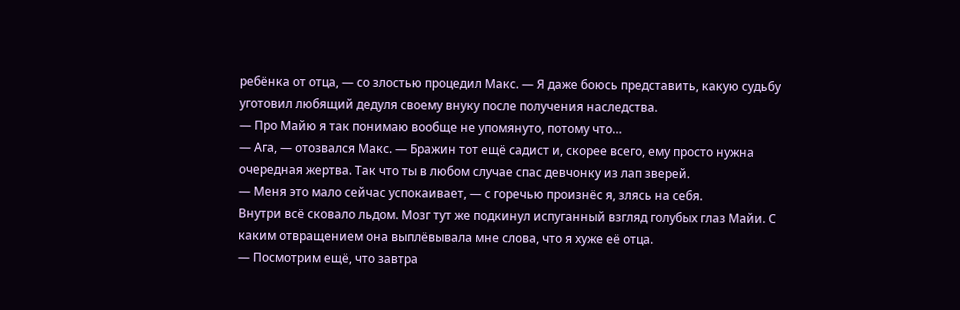ребёнка от отца, — со злостью процедил Макс. — Я даже боюсь представить, какую судьбу уготовил любящий дедуля своему внуку после получения наследства.
— Про Майю я так понимаю вообще не упомянуто, потому что…
— Ага, — отозвался Макс. — Бражин тот ещё садист и, скорее всего, ему просто нужна очередная жертва. Так что ты в любом случае спас девчонку из лап зверей.
— Меня это мало сейчас успокаивает, — с горечью произнёс я, злясь на себя.
Внутри всё сковало льдом. Мозг тут же подкинул испуганный взгляд голубых глаз Майи. С каким отвращением она выплёвывала мне слова, что я хуже её отца.
— Посмотрим ещё, что завтра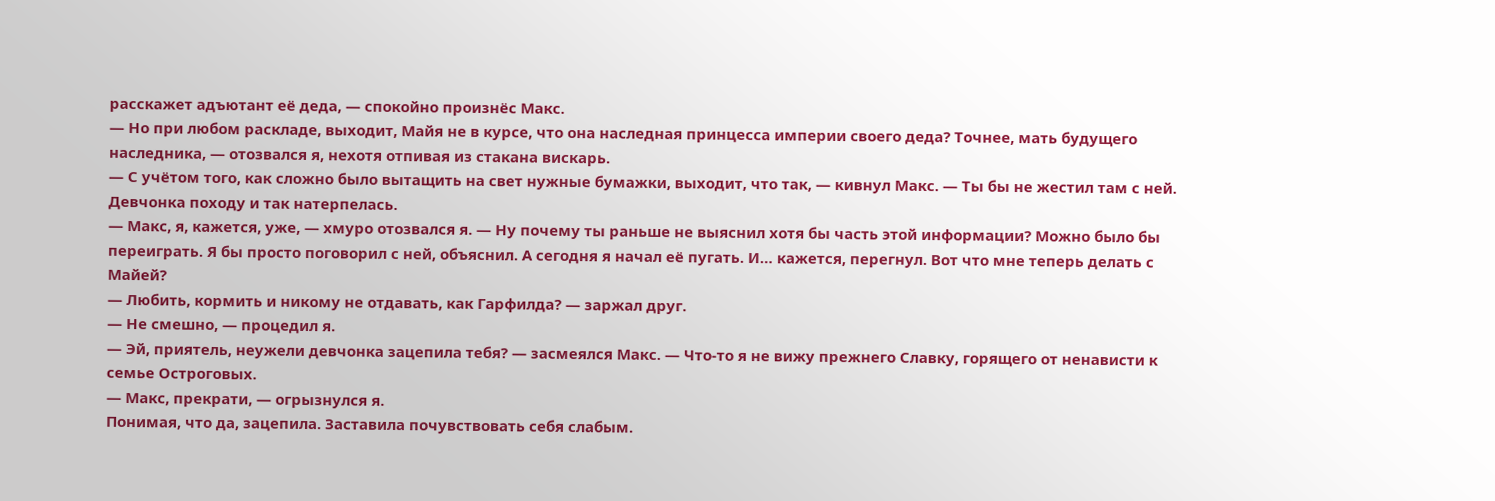расскажет адъютант её деда, — спокойно произнёс Макс.
— Но при любом раскладе, выходит, Майя не в курсе, что она наследная принцесса империи своего деда? Точнее, мать будущего наследника, — отозвался я, нехотя отпивая из стакана вискарь.
— С учётом того, как сложно было вытащить на свет нужные бумажки, выходит, что так, — кивнул Макс. — Ты бы не жестил там с ней. Девчонка походу и так натерпелась.
— Макс, я, кажется, уже, — хмуро отозвался я. — Ну почему ты раньше не выяснил хотя бы часть этой информации? Можно было бы переиграть. Я бы просто поговорил с ней, объяснил. А сегодня я начал её пугать. И… кажется, перегнул. Вот что мне теперь делать с Майей?
— Любить, кормить и никому не отдавать, как Гарфилда? — заржал друг.
— Не смешно, — процедил я.
— Эй, приятель, неужели девчонка зацепила тебя? — засмеялся Макс. — Что-то я не вижу прежнего Славку, горящего от ненависти к семье Остроговых.
— Макс, прекрати, — огрызнулся я.
Понимая, что да, зацепила. Заставила почувствовать себя слабым.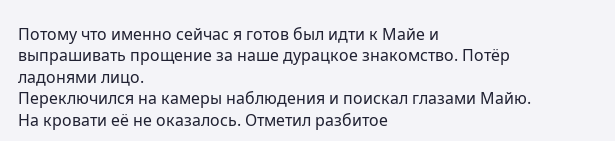Потому что именно сейчас я готов был идти к Майе и выпрашивать прощение за наше дурацкое знакомство. Потёр ладонями лицо.
Переключился на камеры наблюдения и поискал глазами Майю. На кровати её не оказалось. Отметил разбитое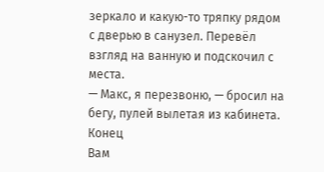зеркало и какую-то тряпку рядом с дверью в санузел. Перевёл взгляд на ванную и подскочил с места.
— Макс, я перезвоню, — бросил на бегу, пулей вылетая из кабинета.
Конец
Вам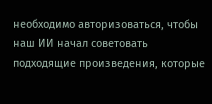необходимо авторизоваться, чтобы наш ИИ начал советовать подходящие произведения, которые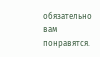обязательно вам понравятся.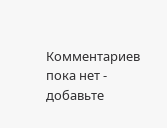Комментариев пока нет - добавьте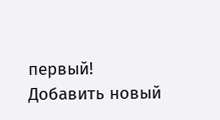первый!
Добавить новый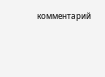комментарий